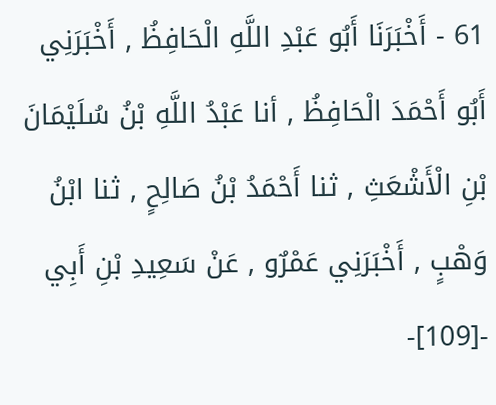61 - أَخْبَرَنَا أَبُو عَبْدِ اللَّهِ الْحَافِظُ , أَخْبَرَنِي أَبُو أَحْمَدَ الْحَافِظُ , أنا عَبْدُ اللَّهِ بْنُ سُلَيْمَانَ بْنِ الْأَشْعَثِ , ثنا أَحْمَدُ بْنُ صَالِحٍ , ثنا ابْنُ وَهْبٍ , أَخْبَرَنِي عَمْرٌو , عَنْ سَعِيدِ بْنِ أَبِي -[109]-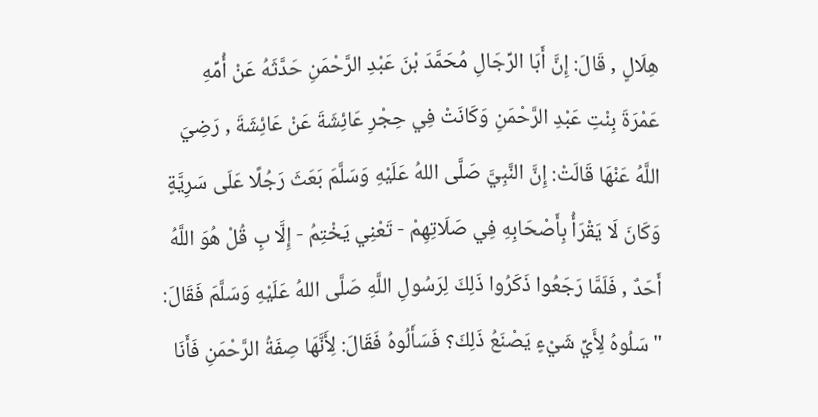هِلَالٍ , قَالَ: إِنَّ أَبَا الرِّجَالِ مُحَمَّدَ بْنَ عَبْدِ الرَّحْمَنِ حَدَّثَهُ عَنْ أُمِّهِ عَمْرَةَ بِنْتِ عَبْدِ الرَّحْمَنِ وَكَانَتْ فِي حِجْرِ عَائِشَةَ عَنْ عَائِشَةَ , رَضِيَ اللَّهُ عَنْهَا قَالَتْ: إِنَّ النَّبِيَّ صَلَّى اللهُ عَلَيْهِ وَسَلَّمَ بَعَثَ رَجُلًا عَلَى سَرِيَّةٍ وَكَانَ لَا يَقْرَأُ بِأَصْحَابِهِ فِي صَلَاتِهِمْ - تَعْنِي يَخْتِمُ - إِلَّا بِ قُلْ هُوَ اللَّهُ أَحَدٌ , فَلَمَّا رَجَعُوا ذَكَرُوا ذَلِكَ لِرَسُولِ اللَّهِ صَلَّى اللهُ عَلَيْهِ وَسَلَّمَ فَقَالَ: " سَلُوهُ لِأَيِّ شَيْءٍ يَصْنَعُ ذَلِكَ؟ فَسَأَلُوهُ فَقَالَ: لِأَنَّهَا صِفَةُ الرَّحْمَنِ فَأَنَا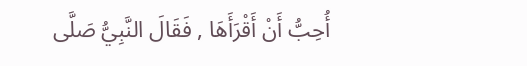أُحِبُّ أَنْ أَقْرَأَهَا , فَقَالَ النَّبِيُّ صَلَّى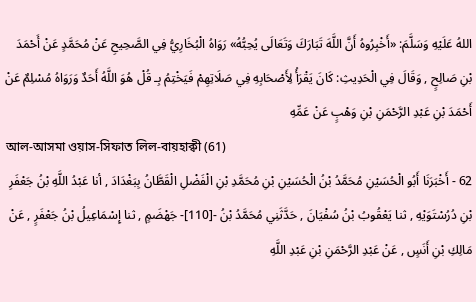اللهُ عَلَيْهِ وَسَلَّمَ: «أَخْبِرُوهُ أَنَّ اللَّهَ تَبَارَكَ وَتَعَالَى يُحِبُّهُ» رَوَاهُ الْبُخَارِيُّ فِي الصَّحِيحِ عَنْ مُحَمَّدٍ عَنْ أَحْمَدَ بْنِ صَالِحٍ , وَقَالَ فِي الْحَدِيثِ: كَانَ يَقْرَأُ لِأَصْحَابِهِ فِي صَلَاتِهِمْ فَيَخْتِمُ بِـ قُلْ هُوَ اللَّهُ أَحَدٌ وَرَوَاهُ مُسْلِمٌ عَنْ أَحْمَدَ بْنِ عَبْدِ الرَّحْمَنِ بْنِ وَهْبٍ عَنْ عَمِّهِ
আল-আসমা ওয়াস-সিফাত লিল-বায়হাক্বী (61)
62 - أَخْبَرَنَا أَبُو الْحُسَيْنِ مُحَمَّدُ بْنُ الْحُسَيْنِ بْنِ مُحَمَّدِ بْنِ الْفَضْلِ الْقَطَّانُ بِبَغْدَادَ , أنا عَبْدُ اللَّهِ بْنُ جَعْفَرِ بْنِ دُرُسْتَوَيْهِ , ثنا يَعْقُوبُ بْنُ سُفْيَانَ , حَدَّثَنِي مُحَمَّدُ بْنُ -[110]- جَهْضَمٍ , ثنا إِسْمَاعِيلُ بْنُ جَعْفَرٍ , عَنْ مَالِكِ بْنِ أَنَسٍ , عَنْ عَبْدِ الرَّحْمَنِ بْنِ عَبْدِ اللَّهِ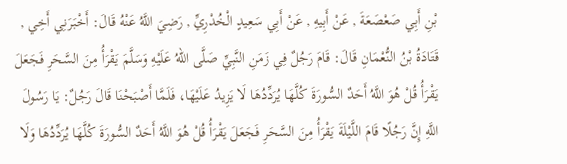بْنِ أَبِي صَعْصَعَةَ , عَنْ أَبِيهِ , عَنْ أَبِي سَعِيدٍ الْخُدْرِيِّ , رَضِيَ اللَّهُ عَنْهُ قَالَ: أَخْبَرَنِي أَخِي , قَتَادَةُ بْنُ النُّعْمَانِ قَالَ: قَامَ رَجُلٌ فِي زَمَنِ النَّبِيِّ صَلَّى اللهُ عَلَيْهِ وَسَلَّمَ يَقْرَأُ مِنَ السَّحَرِ فَجَعَلَ يَقْرَأُ قُلْ هُوَ اللَّهُ أَحَدٌ السُّورَةَ كُلَّهَا يُرَدِّدُهَا لَا يَزِيدُ عَلَيْهَا، فَلَمَّا أَصْبَحْنَا قَالَ رَجُلٌ: يَا رَسُولَ اللَّهِ إِنَّ رَجُلًا قَامَ اللَّيْلَةَ يَقْرَأُ مِنَ السَّحَرِ فَجَعَلَ يَقْرَأُ قُلْ هُوَ اللَّهُ أَحَدٌ السُّورَةَ كُلَّهَا يُرَدِّدُهَا وَلَا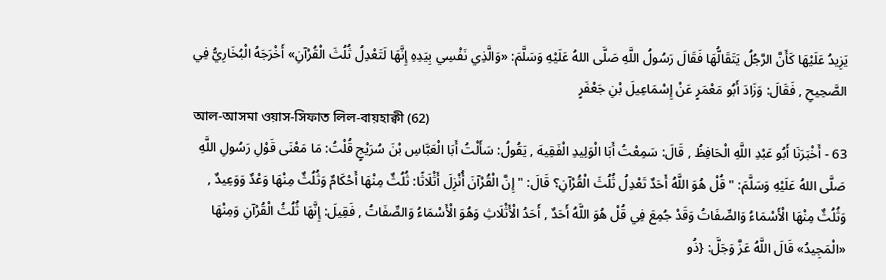يَزِيدُ عَلَيْهَا كَأَنَّ الرَّجُلُ يَتَقَالُّهَا فَقَالَ رَسُولُ اللَّهِ صَلَّى اللهُ عَلَيْهِ وَسَلَّمَ: «وَالَّذِي نَفْسِي بِيَدِهِ إِنَّهَا لَتَعْدِلُ ثُلُثَ الْقُرْآنِ» أَخْرَجَهُ الْبُخَارِيُّ فِي الصَّحِيحِ , فَقَالَ: وَزَادَ أَبُو مَعْمَرٍ عَنْ إِسْمَاعِيلَ بْنِ جَعْفَرٍ
আল-আসমা ওয়াস-সিফাত লিল-বায়হাক্বী (62)
63 - أَخْبَرَنَا أَبُو عَبْدِ اللَّهِ الْحَافِظُ , قَالَ: سَمِعْتُ أَبَا الْوَلِيدِ الْفَقِيهَ , يَقُولُ: سَأَلْتُ أَبَا الْعَبَّاسِ بْنَ سُرَيْجٍ قُلْتُ: مَا مَعْنَى قَوْلِ رَسُولِ اللَّهِ صَلَّى اللهُ عَلَيْهِ وَسَلَّمَ: " قُلْ هُوَ اللَّهُ أَحَدٌ تَعْدِلُ ثُلُثَ الْقُرْآنِ؟ قَالَ: " إِنَّ الْقُرْآنَ أُنْزِلَ أَثْلَاثًا: ثُلُثٌ مِنْهَا أَحْكَامٌ وَثُلُثٌ مِنْهَا وَعْدٌ وَوَعِيدٌ , وَثُلُثٌ مِنْهَا الْأَسْمَاءُ وَالصِّفَاتُ وَقَدْ جُمِعَ فِي قُلْ هُوَ اللَّهُ أَحَدٌ , أَحَدُ الْأَثْلَاثِ وَهُوَ الْأَسْمَاءُ وَالصِّفَاتُ , فَقِيلَ: إِنَّهَا ثُلُثُ الْقُرْآنِ وَمِنْهَا «الْمَجِيدُ» قَالَ اللَّهُ عَزَّ وَجَلَّ: {ذُو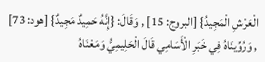الْعَرْشِ الْمَجِيدُ} [البروج: 15] , وَقَالَ: {إِنَّهُ حَمِيدٌ مَجِيدٌ} [هود: 73] , وَرُوِّينَاهُ فِي خَبَرِ الْأَسَامِي قَالَ الْحَلِيمِيُّ وَمَعْنَاهُ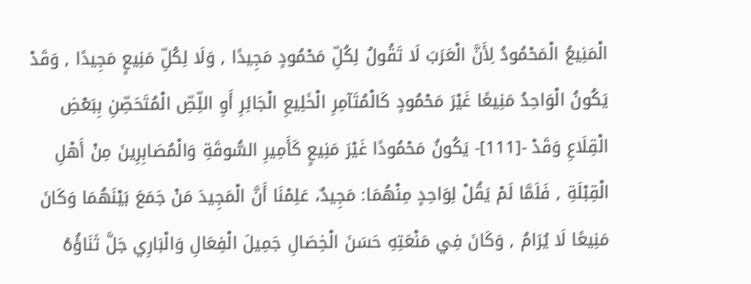الْمَنِيعُ الْمَحْمُودُ لِأَنَّ الْعَرَبَ لَا تَقُولُ لِكُلِّ مَحْمُودٍ مَجِيدًا , وَلَا لِكُلِّ مَنِيعٍ مَجِيدًا , وَقَدْ يَكُونُ الْوَاحِدُ مَنِيعًا غَيْرَ مَحْمُودٍ كَالْمُتَآمِرِ الْخَلِيعِ الْجَائِرِ أَوِ اللِّصِّ الْمُتَحَصِّنِ بِبَعْضِ الْقِلَاعِ وَقَدْ -[111]- يَكُونُ مَحْمُودًا غَيْرَ مَنِيعٍ كَأَمِيرِ السُّوقَةِ وَالْمُصَابِرِينَ مِنْ أَهْلِ الْقِبْلَةِ , فَلَمَّا لَمْ يَقُلْ لِوَاحِدٍ مِنْهُمَا: مَجِيدٌ، عَلِمْنَا أَنَّ الْمَجِيدَ مَنْ جَمَعَ بَيْنَهُمَا وَكَانَ مَنِيعًا لَا يُرَامُ , وَكَانَ فِي مَنْعَتِهِ حَسَنَ الْخِصَالِ جَمِيلَ الْفِعَالِ وَالْبَارِي جَلَّ ثَنَاؤُهُ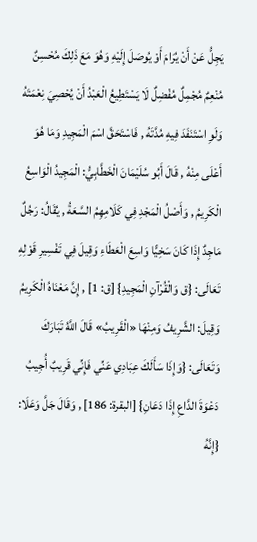يَجِلُّ عَنْ أَنْ يُرَامَ أَوْ يُوصَلَ إِلَيْهِ وَهُوَ مَعَ ذَلِكَ مُحْسِنٌ مُنْعِمٌ مُجْمِلٌ مُفْضِلٌ لَا يَسْتَطِيعُ الْعَبْدُ أَنْ يُحْصِيَ نِعْمَتَهُ وَلَوِ اسْتَنَفَدَ فِيهِ مُدَّتَهُ , فَاسْتَحَقَّ اسْمَ الْمَجِيدِ وَمَا هُوَ أَعْلَى مِنْهُ , قَالَ أَبُو سُلَيْمَانَ الْخَطَّابِيُّ: الْمَجِيدُ الْوَاسِعُ الْكَرِيمُ , وَأَصْلُ الْمَجْدِ فِي كَلَامِهِمُ السَّعَةُ , يُقَالُ: رَجُلٌ مَاجِدٌ إِذَا كَانَ سَخِيًّا وَاسِعَ الْعَطَاءِ وَقِيلَ فِي تَفْسِيرِ قَوْلِهِ تَعَالَى: {ق وَالْقُرْآنِ الْمَجِيدِ} [ق: 1] , إِنَّ مَعْنَاهُ الْكَرِيمُ وَقِيلَ: الشَّرِيفُ وَمِنْهَا «الْقَرِيبُ» قَالَ اللَّهُ تَبَارَكَ وَتَعَالَى: {وَإِذَا سَأَلَكَ عِبَادِي عَنِّي فَإِنِّي قَرِيبٌ أُجِيبُ دَعْوَةَ الدَّاعِ إِذَا دَعَانِ} [البقرة: 186] , وَقَالَ جَلَّ وَعَلَا: {إِنَّهُ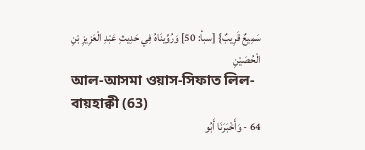سَمِيعٌ قَرِيبٌ} [سبأ: 50] وَرُوِّينَاهُ فِي حَدِيثِ عَبْدِ الْعَزِيزِ بْنِ الْحُصَيْنِ
আল-আসমা ওয়াস-সিফাত লিল-বায়হাক্বী (63)
64 - وَأَخْبَرَنَا أَبُو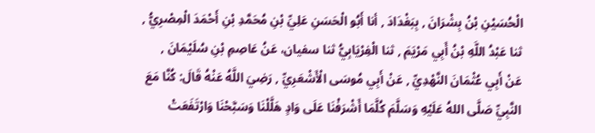الْحُسَيْنِ بْنُ بِشْرَانَ , بِبَغْدَادَ , أنا أَبُو الْحَسَنِ عَلِيِّ بْنِ مُحَمَّدِ بْنِ أَحْمَدَ الْمِصْرِيُّ , ثنا عَبْدُ اللَّهِ بْنُ أَبِي مَرْيَمَ , ثنا الْفِرْيَابِيُّ ثنا سفيان، عَنُ عَاصِمِ بْنِ سُلَيْمَانَ , عَنْ أَبِي عُثْمَانَ النَّهْدِيِّ , عَنْ أَبِي مُوسَى الْأَشْعَرِيِّ , رَضِيَ اللَّهُ عَنْهُ قَالَ: كُنَّا مَعَ النَّبِيِّ صَلَّى اللهُ عَلَيْهِ وَسَلَّمَ كُلَّمَا أَشْرَفْنَا عَلَى وَادٍ هَلَّلْنَا وَسَبَّحْنَا وَارْتَفَعَتْ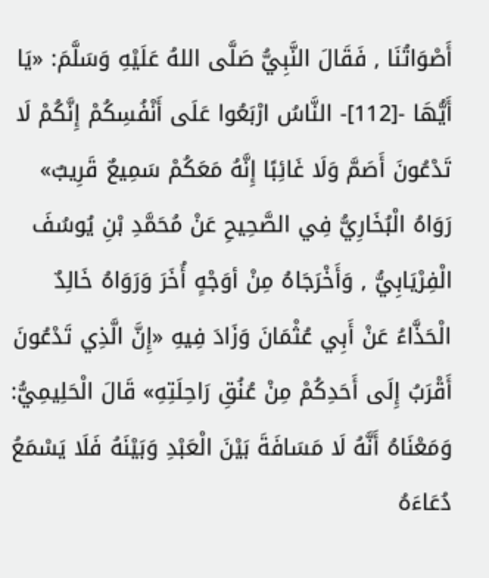أَصْوَاتُنَا , فَقَالَ النَّبِيُّ صَلَّى اللهُ عَلَيْهِ وَسَلَّمَ: «يَا أَيُّهَا -[112]- النَّاسُ ارْبَعُوا عَلَى أَنْفُسِكُمْ إِنَّكُمْ لَا تَدْعُونَ أَصَمَّ وَلَا غَائِبًا إِنَّهُ مَعَكُمْ سَمِيعٌ قَرِيبٌ» رَوَاهُ الْبُخَارِيُّ فِي الصَّحِيحِ عَنْ مُحَمَّدِ بْنِ يُوسُفَ الْفِرْيَابِيُّ , وَأَخْرَجَاهُ مِنْ أوَجْهٍ أُخَرَ وَرَوَاهُ خَالِدٌ الْحَذَّاءُ عَنْ أَبِي عُثْمَانَ وَزَادَ فِيهِ «إِنَّ الَّذِي تَدْعُونَ أَقْرَبُ إِلَى أَحَدِكُمْ مِنْ عُنُقِ رَاحِلَتِهِ» قَالَ الْحَلِيمِيُّ: وَمَعْنَاهُ أَنَّهُ لَا مَسَافَةَ بَيْنَ الْعَبْدِ وَبَيْنَهُ فَلَا يَسْمَعُ دُعَاءَهُ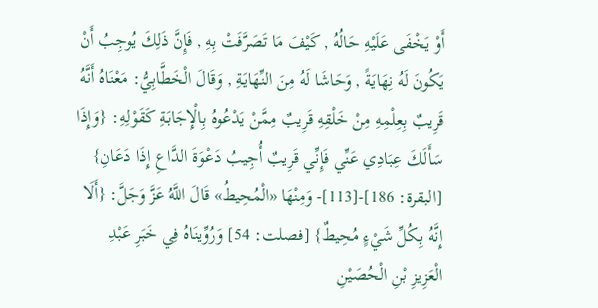أَوْ يَخْفَى عَلَيْهِ حَالُهُ , كَيْفَ مَا تَصَرَّفَتْ بِهِ , فَإِنَّ ذَلِكَ يُوجِبُ أَنْ يَكُونَ لَهُ نِهَايَةً , وَحَاشَا لَهُ مِنَ النِّهَايَةِ , وَقَالَ الْخَطَّابِيُّ: مَعْنَاهُ أَنَّهُ قَرِيبٌ بِعِلْمِهِ مِنْ خَلْقِهِ قَرِيبٌ مِمَّنْ يَدْعُوهُ بِالْإِجَابَةِ كَقَوْلِهِ: {وَإِذَا سَأَلَكَ عِبَادِي عَنِّي فَإِنِّي قَرِيبٌ أُجِيبُ دَعْوَةَ الدَّاعِ إِذَا دَعَانِ} [البقرة: 186]-[113]- وَمِنْهَا «الْمُحِيطُ» قَالَ اللَّهُ عَزَّ وَجَلَّ: {أَلَا إِنَّهُ بِكُلِّ شَيْءٍ مُحِيطٌ} [فصلت: 54] وَرُوِّينَاهُ فِي خَبَرِ عَبْدِ الْعَزِيزِ بْنِ الْحُصَيْنِ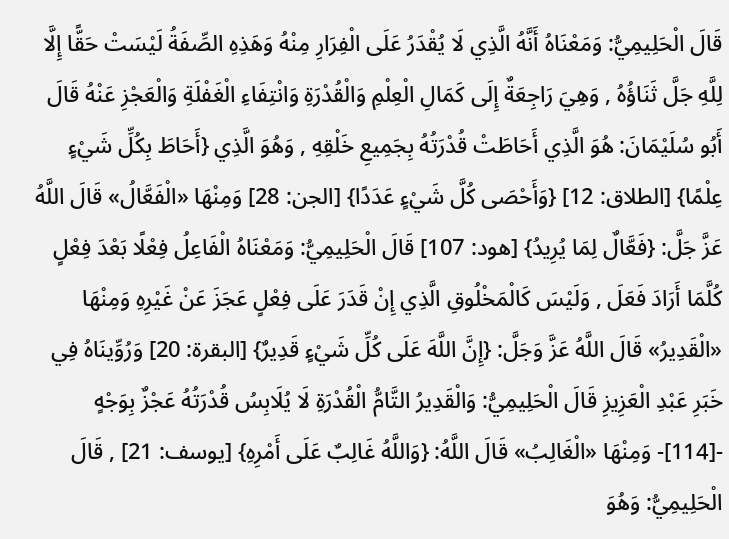قَالَ الْحَلِيمِيُّ: وَمَعْنَاهُ أَنَّهُ الَّذِي لَا يُقْدَرُ عَلَى الْفِرَارِ مِنْهُ وَهَذِهِ الصِّفَةُ لَيْسَتْ حَقًّا إِلَّا لِلَّهِ جَلَّ ثَنَاؤُهُ , وَهِيَ رَاجِعَةٌ إِلَى كَمَالِ الْعِلْمِ وَالْقُدْرَةِ وَانْتِفَاءِ الْغَفْلَةِ وَالْعَجْزِ عَنْهُ قَالَ أَبُو سُلَيْمَانَ: هُوَ الَّذِي أَحَاطَتْ قُدْرَتُهُ بِجَمِيعِ خَلْقِهِ , وَهُوَ الَّذِي {أَحَاطَ بِكُلِّ شَيْءٍ عِلْمًا} [الطلاق: 12] {وَأَحْصَى كُلَّ شَيْءٍ عَدَدًا} [الجن: 28] وَمِنْهَا «الْفَعَّالُ» قَالَ اللَّهُ عَزَّ جَلَّ: {فَعَّالٌ لِمَا يُرِيدُ} [هود: 107] قَالَ الْحَلِيمِيُّ: وَمَعْنَاهُ الْفَاعِلُ فِعْلًا بَعْدَ فِعْلٍ كُلَّمَا أَرَادَ فَعَلَ , وَلَيْسَ كَالْمَخْلُوقِ الَّذِي إِنْ قَدَرَ عَلَى فِعْلٍ عَجَزَ عَنْ غَيْرِهِ وَمِنْهَا «الْقَدِيرُ» قَالَ اللَّهُ عَزَّ وَجَلَّ: {إِنَّ اللَّهَ عَلَى كُلِّ شَيْءٍ قَدِيرٌ} [البقرة: 20] وَرُوِّينَاهُ فِي خَبَرِ عَبْدِ الْعَزِيزِ قَالَ الْحَلِيمِيُّ: وَالْقَدِيرُ التَّامُّ الْقُدْرَةِ لَا يُلَابِسُ قُدْرَتُهُ عَجْزٌ بِوَجْهٍ -[114]- وَمِنْهَا «الْغَالِبُ» قَالَ اللَّهُ: {وَاللَّهُ غَالِبٌ عَلَى أَمْرِهِ} [يوسف: 21] , قَالَ الْحَلِيمِيُّ: وَهُوَ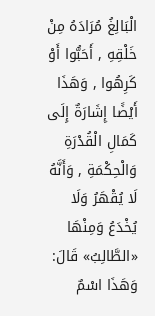الْبَالِغُ مُرَادَهُ مِنْ خَلْقِهِ , أَحَبُّوا أَوْ كَرِهُوا , وَهَذَا أَيْضًا إِشَارَةٌ إِلَى كَمَالِ الْقُدْرَةِ وَالْحِكْمَةِ , وَأَنَّهُ لَا يُقْهَرُ وَلَا يُخْدَعُ وَمِنْهَا «الطَّالِبُ» قَالَ: وَهَذَا اسْمٌ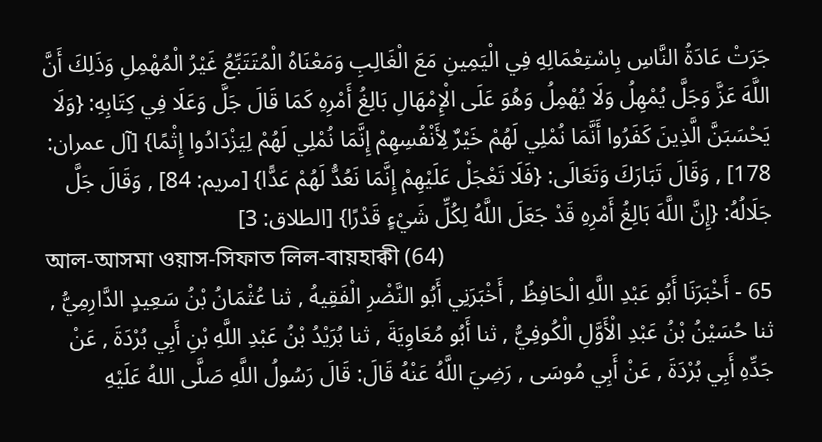جَرَتْ عَادَةُ النَّاسِ بِاسْتِعْمَالِهِ فِي الْيَمِينِ مَعَ الْغَالِبِ وَمَعْنَاهُ الْمُتَتَبِّعُ غَيْرُ الْمُهْمِلِ وَذَلِكَ أَنَّ اللَّهَ عَزَّ وَجَلَّ يُمْهِلُ وَلَا يُهْمِلُ وَهُوَ عَلَى الْإِمْهَالِ بَالِغُ أَمْرِهِ كَمَا قَالَ جَلَّ وَعَلَا فِي كِتَابِهِ: {وَلَا يَحْسَبَنَّ الَّذِينَ كَفَرُوا أَنَّمَا نُمْلِي لَهُمْ خَيْرٌ لِأَنْفُسِهِمْ إِنَّمَا نُمْلِي لَهُمْ لِيَزْدَادُوا إِثْمًا} [آل عمران: 178] , وَقَالَ تَبَارَكَ وَتَعَالَى: {فَلَا تَعْجَلْ عَلَيْهِمْ إِنَّمَا نَعُدُّ لَهُمْ عَدًّا} [مريم: 84] , وَقَالَ جَلَّ جَلَالُهُ: {إِنَّ اللَّهَ بَالِغُ أَمْرِهِ قَدْ جَعَلَ اللَّهُ لِكُلِّ شَيْءٍ قَدْرًا} [الطلاق: 3]
আল-আসমা ওয়াস-সিফাত লিল-বায়হাক্বী (64)
65 - أَخْبَرَنَا أَبُو عَبْدِ اللَّهِ الْحَافِظُ , أَخْبَرَنِي أَبُو النَّضْرِ الْفَقِيهُ , ثنا عُثْمَانُ بْنُ سَعِيدٍ الدَّارِمِيُّ , ثنا حُسَيْنُ بْنُ عَبْدِ الْأَوَّلِ الْكُوفِيُّ , ثنا أَبُو مُعَاوِيَةَ , ثنا بُرَيْدُ بْنُ عَبْدِ اللَّهِ بْنِ أَبِي بُرْدَةَ , عَنْ جَدِّهِ أَبِي بُرْدَةَ , عَنْ أَبِي مُوسَى , رَضِيَ اللَّهُ عَنْهُ قَالَ: قَالَ رَسُولُ اللَّهِ صَلَّى اللهُ عَلَيْهِ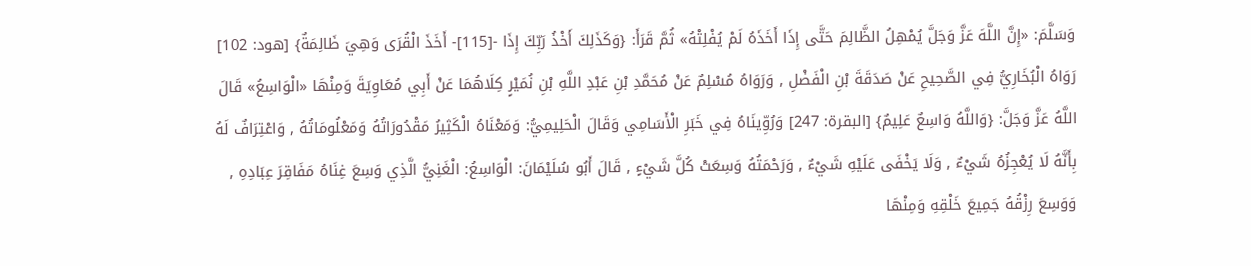وَسَلَّمَ: «إِنَّ اللَّهَ عَزَّ وَجَلَّ يُمْهِلُ الظَّالِمَ حَتَّى إِذَا أَخَذَهُ لَمْ يُفْلِتْهُ» ثُمَّ قَرَأَ: {وَكَذَلِكَ أَخْذُ رَبِّكَ إِذَا -[115]- أَخَذَ الْقُرَى وَهِيَ ظَالِمَةٌ} [هود: 102] رَوَاهُ الْبُخَارِيُّ فِي الصَّحِيحِ عَنْ صَدَقَةَ بْنِ الْفَضْلِ , وَرَوَاهُ مُسْلِمٌ عَنْ مُحَمَّدِ بْنِ عَبْدِ اللَّهِ بْنِ نُمَيْرٍ كِلَاهُمَا عَنْ أَبِي مُعَاوِيَةَ وَمِنْهَا «الْوَاسِعُ» قَالَ اللَّهُ عَزَّ وَجَلَّ: {وَاللَّهُ وَاسِعٌ عَلِيمٌ} [البقرة: 247] وَرُوِّينَاهُ فِي خَبَرِ الْأَسَامِي وَقَالَ الْحَلِيمِيُّ: وَمَعْنَاهُ الْكَثِيرُ مَقْدُورَاتُهُ وَمَعْلُومَاتُهُ , وَاعْتِرَافٌ لَهُ بِأَنَّهُ لَا يُعْجِزُهُ شَيْءٌ , وَلَا يَخْفَى عَلَيْهِ شَيْءٌ , وَرَحْمَتُهُ وَسِعَتْ كُلَّ شَيْءٍ , قَالَ أَبُو سُلَيْمَانَ: الْوَاسِعُ: الْغَنِيُّ الَّذِي وَسِعَ غِنَاهُ مَفَاقِرَ عِبَادِهِ , وَوَسِعَ رِزْقُهُ جَمِيعَ خَلْقِهِ وَمِنْهَا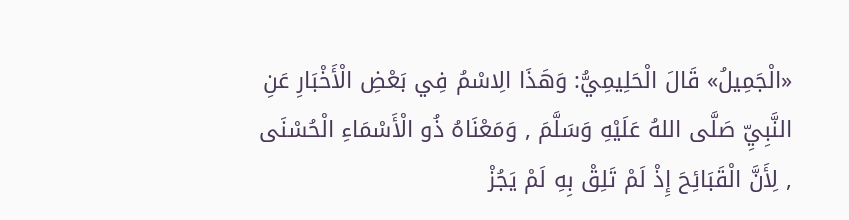«الْجَمِيلُ» قَالَ الْحَلِيمِيُّ: وَهَذَا الِاسْمُ فِي بَعْضِ الْأَخْبَارِ عَنِ النَّبِيِّ صَلَّى اللهُ عَلَيْهِ وَسَلَّمَ , وَمَعْنَاهُ ذُو الْأَسْمَاءِ الْحُسْنَى , لِأَنَّ الْقَبَائِحَ إِذْ لَمْ تَلِقْ بِهِ لَمْ يَجُزْ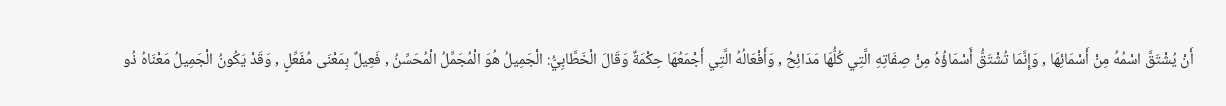أَنْ يُشْتَقَّ اسْمُهُ مِنْ أَسْمَائِهَا , وَإِنَّمَا تُشْتَقُّ أَسْمَاؤُهُ مِنْ صِفَاتِهِ الَّتِي كُلُّهَا مَدَائِحُ , وَأَفْعَالُهُ الَّتِي أَجْمَعُهَا حِكْمَةٌ وَقَالَ الْخَطَّابِيُّ: الْجَمِيلُ هُوَ الْمُجَمِّلُ الْمُحَسِّنُ , فَعِيلٌ بِمَعْنَى مُفَعِّلٍ , وَقَدْ يَكُونُ الْجَمِيلُ مَعْنَاهُ ذُو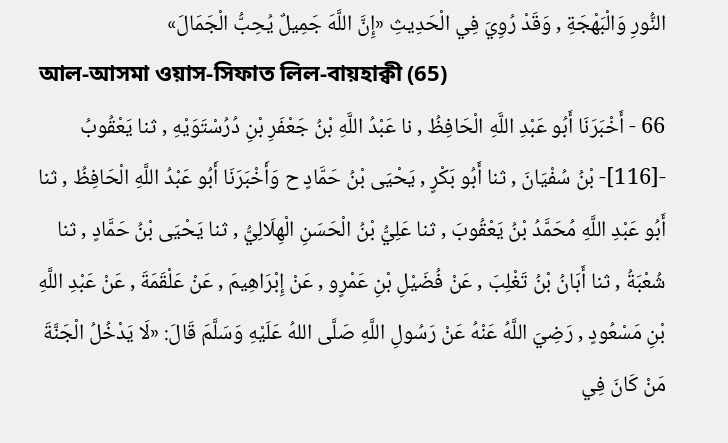النُّورِ وَالْبَهْجَةِ , وَقَدْ رُوِيَ فِي الْحَدِيثِ «إِنَّ اللَّهَ جَمِيلٌ يُحِبُّ الْجَمَالَ»
আল-আসমা ওয়াস-সিফাত লিল-বায়হাক্বী (65)
66 - أَخْبَرَنَا أَبُو عَبْدِ اللَّهِ الْحَافِظُ , نا عَبْدُ اللَّهِ بْنُ جَعْفَرِ بْنِ دُرُسْتَوَيْهِ , ثنا يَعْقُوبُ -[116]- بْنُ سُفْيَانَ , ثنا أَبُو بَكْرٍ , يَحْيَى بْنُ حَمَّادٍ ح وَأَخْبَرَنَا أَبُو عَبْدُ اللَّهِ الْحَافِظُ , ثنا أَبُو عَبْدِ اللَّهِ مُحَمَّدُ بْنُ يَعْقُوبَ , ثنا عَلِيُّ بْنُ الْحَسَنِ الْهِلَالِيُّ , ثنا يَحْيَى بْنُ حَمَّادٍ , ثنا شُعْبَةُ , ثنا أَبَانُ بْنُ تَغْلِبَ , عَنْ فُضَيْلِ بْنِ عَمْرٍو , عَنْ إِبْرَاهِيمَ , عَنْ عَلْقَمَةَ , عَنْ عَبْدِ اللَّهِ بْنِ مَسْعُودٍ , رَضِيَ اللَّهُ عَنْهُ عَنْ رَسُولِ اللَّهِ صَلَّى اللهُ عَلَيْهِ وَسَلَّمَ قَالَ: «لَا يَدْخُلُ الْجَنَّةَ مَنْ كَانَ فِي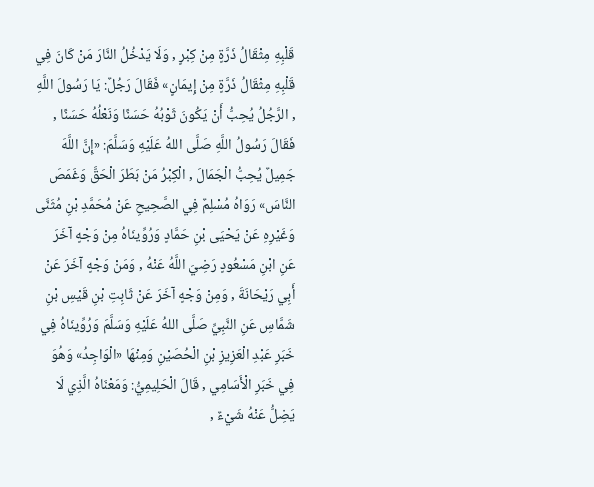قَلْبِهِ مِثْقَالُ ذَرَّةٍ مِنْ كِبْرٍ , وَلَا يَدْخُلُ النَّارَ مَنْ كَانَ فِي قَلْبِهِ مِثْقَالُ ذَرَّةٍ مِنْ إِيمَانٍ» فَقَالَ رَجُلٌ: يَا رَسُولَ اللَّهِ , الرَّجُلُ يُحِبُّ أَنْ يَكُونَ ثَوْبُهُ حَسَنًا وَنَعْلُهُ حَسَنًا , فَقَالَ رَسُولُ اللَّهِ صَلَّى اللهُ عَلَيْهِ وَسَلَّمَ: «إِنَّ اللَّهَ جَمِيلٌ يُحِبُّ الْجَمَالَ , الْكِبْرُ مَنْ بَطَرَ الْحَقَّ وَغَمَصَ النَّاسَ» رَوَاهُ مُسْلِمٌ فِي الصَّحِيحِ عَنْ مُحَمَّدِ بْنِ مُثَنَّى وَغَيْرِهِ عَنْ يَحْيَى بْنِ حَمَّادٍ وَرُوِّينَاهُ مِنْ وَجْهٍ آخَرَ عَنِ ابْنِ مَسْعُودٍ رَضِيَ اللَّهُ عَنْهُ , وَمَنْ وَجْهٍ آخَرَ عَنْ أَبِي رَيْحَانَةَ , وَمِنْ وَجْهٍ آخَرَ عَنْ ثَابِتِ بْنِ قَيْسِ بْنِ شَمَّاسِ عَنِ النَّبِيِّ صَلَّى اللهُ عَلَيْهِ وَسَلَّمَ وَرُوِّينَاهُ فِي خَبَرِ عَبْدِ الْعَزِيزِ بْنِ الْحُصَيْنِ وَمِنْهَا «الْوَاجِدُ» وَهُوَ فِي خَبَرِ الْأَسَامِي , قَالَ الْحَلِيمِيُّ: وَمَعْنَاهُ الَّذِي لَا يَضِلُّ عَنْهُ شَيْءٌ ,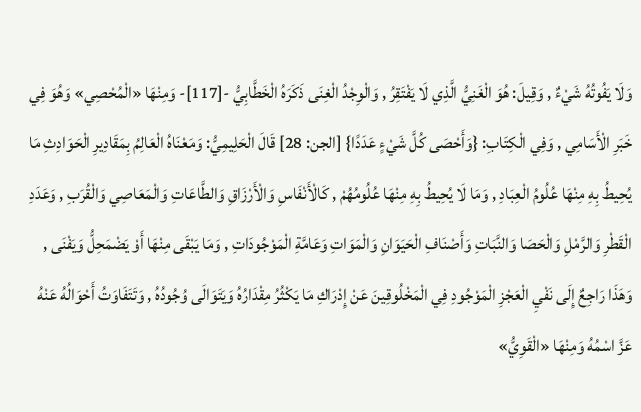وَلَا يَفُوتُهُ شَيْءٌ , وَقِيلَ: هُوَ الْغَنِيُّ الَّذِي لَا يَفْتَقِرُ , وَالْوِجْدُ الْغِنَى ذَكَرَهُ الْخَطَّابِيُّ -[117]- وَمِنْهَا «الْمُحْصِي» وَهُوَ فِي خَبَرِ الْأَسَامِي , وَفِي الْكِتَابِ: {وَأَحْصَى كُلَّ شَيْءٍ عَدَدًا} [الجن: 28] قَالَ الْحَلِيمِيُّ: وَمَعْنَاهُ الْعَالِمُ بِمَقَادِيرِ الْحَوَادِثِ مَا يُحِيطُ بِهِ مِنْهَا عُلُومُ الْعِبَادِ , وَمَا لَا يُحِيطُ بِهِ مِنْهَا عُلُومُهُمْ , كَالْأَنْفَاسِ وَالْأَرْزَاقِ وَالطَّاعَاتِ وَالْمَعَاصِي وَالْقُرَبِ , وَعَدَدِ الْقَطْرِ وَالرَّمْلِ وَالْحَصَا وَالنَّبَاتِ وَأَصْنَافِ الْحَيَوَانِ وَالْمَوَاتِ وَعَامَّةِ الْمَوْجُودَاتِ , وَمَا يَبْقَى مِنْهَا أَوْ يَضْمَحِلُّ وَيَفْنَى , وَهَذَا رَاجِعٌ إِلَى نَفْيِ الْعَجْزِ الْمَوْجُودِ فِي الْمَخْلُوقِينَ عَنْ إِدْرَاكِ مَا يَكْثُرُ مِقْدَارُهُ وَيَتَوَالَى وُجُودُهُ , وَتَتَفَاوَتُ أَحْوَالُهُ عَنْهُ عَزَّ اسْمُهُ وَمِنْهَا «الْقَوِيُّ»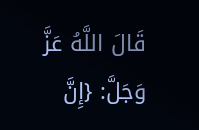قَالَ اللَّهُ عَزَّ وَجَلَّ: {إِنَّ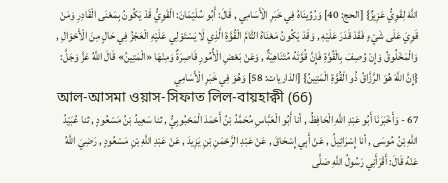اللَّهَ لِقَوِيُّ عَزِيزٌ} [الحج: 40] وَرُوِّينَاهُ فِي خَبَرِ الْأَسَامِي , قَالَ: أَبُو سُلَيْمَانَ: الْقَوِيُّ قَدْ يَكُونُ بِمَعْنَى الْقَادِرِ وَمَنْ قَوِيَ عَلَى شَيْءٍ فَقَدْ قَدَرَ عَلَيْهِ , وَقَدْ يَكُونُ مَعْنَاهُ التَّامَّ الْقُوَّةِ الَّذِي لَا يَسْتَوْلِي عَلَيْهِ الْعَجْزُ فِي حَالٍ مِنَ الْأَحْوَالِ , وَالْمَخْلُوقُ وَإِنْ وُصِفَ بِالْقُوَّةِ فَإِنَّ قُوَّتَهُ مُتَنَاهِيَةٌ , وَعَنْ بَعْضِ الْأُمُورِ قَاصِرَةٌ وَمِنْهَا «الْمَتِينُ» قَالَ اللَّهُ عَزَّ وَجَلَّ: {إِنَّ اللَّهَ هُوَ الرَّزَّاقُ ذُو الْقُوَّةِ الْمَتِينُ} [الذاريات: 58] وَهُوَ فِي خَبَرِ الْأَسَامِي
আল-আসমা ওয়াস-সিফাত লিল-বায়হাক্বী (66)
67 - وَأَخْبَرَنَا أَبُو عَبْدِ اللَّهِ الْحَافِظُ , أنا أَبُو الْعَبَّاسِ مُحَمَّدُ بْنُ أَحْمَدَ الْمَحْبُوبِيُّ , ثنا سَعِيدُ بْنُ مَسْعُودٍ , ثنا عُبَيْدُ اللَّهِ بْنُ مُوسَى , أنا إِسْرَائِيلُ , عَنْ أَبِي إِسْحَاقَ , عَنْ عَبْدِ الرَّحْمَنِ بْنِ يَزِيدَ , عَنْ عَبْدِ اللَّهِ بْنِ مَسْعُودٍ , رَضِيَ اللَّهُ عَنْهُ قَالَ: أَقْرَأَنِي رَسُولُ اللَّهِ صَلَّى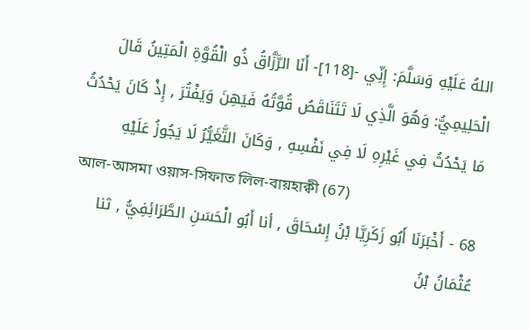اللهُ عَلَيْهِ وَسَلَّمَ: إِنِّي -[118]- أَنَا الرَّزَّاقُ ذُو الْقُوَّةِ الْمَتِينُ قَالَ الْحَلِيمِيُّ: وَهُوَ الَّذِي لَا تَتَنَاقَصُ قُوَّتُهُ فَيَهِنَ وَيَفْتُرَ , إِذْ كَانَ يَحْدُثُ مَا يَحْدُثُ فِي غَيْرِهِ لَا فِي نَفْسِهِ , وَكَانَ التَّغَيُّرُ لَا يَجُوزُ عَلَيْهِ
আল-আসমা ওয়াস-সিফাত লিল-বায়হাক্বী (67)
68 - أَخْبَرَنَا أَبُو زَكَرِيَّا بْنُ إِسْحَاقَ , أنا أَبُو الْحَسَنِ الطَّرَائِفِيُّ , ثنا عُثْمَانُ بْنُ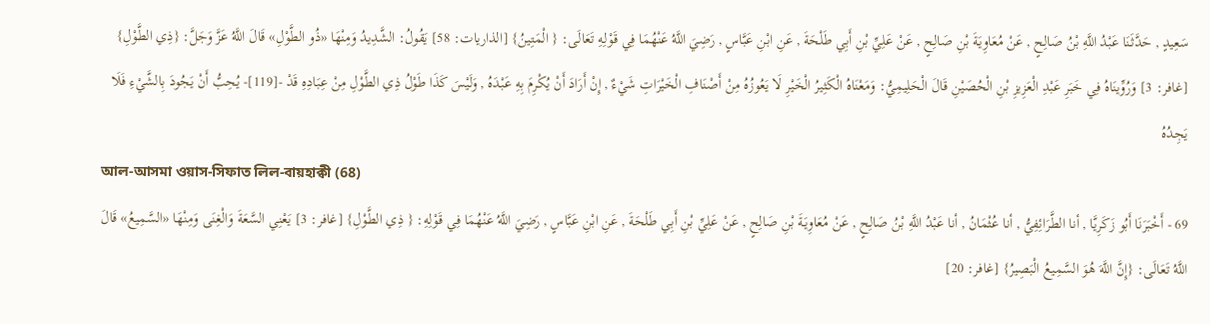سَعِيدٍ , حَدَّثَنَا عَبْدُ اللَّهِ بْنُ صَالِحٍ , عَنْ مُعَاوِيَةَ بْنِ صَالِحٍ , عَنْ عَلِيِّ بْنِ أَبِي طَلْحَةَ , عَنِ ابْنِ عَبَّاسٍ , رَضِيَ اللَّهُ عَنْهُمَا فِي قَوْلِهِ تَعَالَى: { الْمَتِينُ} [الذاريات: 58] يَقُولُ: الشَّدِيدُ وَمِنْهَا «ذُو الطَّوْلِ» قَالَ اللَّهُ عَزَّ وَجَلَّ: {ذِي الطَّوْلِ} [غافر: 3] وَرُوِّينَاهُ فِي خَبَرِ عَبْدِ الْعَزِيزِ بْنِ الْحُصَيْنِ قَالَ الْحَلِيمِيُّ: وَمَعْنَاهُ الْكَثِيرُ الْخَيْرِ لَا يَعُوزُهُ مِنْ أَصْنَافِ الْخَيْرَاتِ شَيْءٌ , إِنْ أَرَادَ أَنْ يُكْرِمَ بِهِ عَبْدَهُ , وَلَيْسَ كَذَا طَوْلُ ذِي الطَّوْلِ مِنْ عِبَادِهِ قَدْ -[119]- يُحِبُّ أَنْ يَجُودَ بِالشَّيْءِ فَلَا يَجِدُهُ
আল-আসমা ওয়াস-সিফাত লিল-বায়হাক্বী (68)
69 - أَخْبَرَنَا أَبُو زَكَرِيَّا , أنا الطَّرَائِفِيُّ , أنا عُثْمَانُ , أنا عَبْدُ اللَّهِ بْنُ صَالِحٍ , عَنْ مُعَاوِيَةَ بْنِ صَالِحٍ , عَنْ عَلِيِّ بْنِ أَبِي طَلْحَةَ , عَنِ ابْنِ عَبَّاسٍ , رَضِيَ اللَّهُ عَنْهُمَا فِي قَوْلِهِ: { ذِي الطَّوْلِ} [غافر: 3] يَعْنِي السَّعَةَ وَالْغِنَى وَمِنْهَا «السَّمِيعُ» قَالَ اللَّهُ تَعَالَى: {إِنَّ اللَّهَ هُوَ السَّمِيعُ الْبَصِيرُ} [غافر: 20]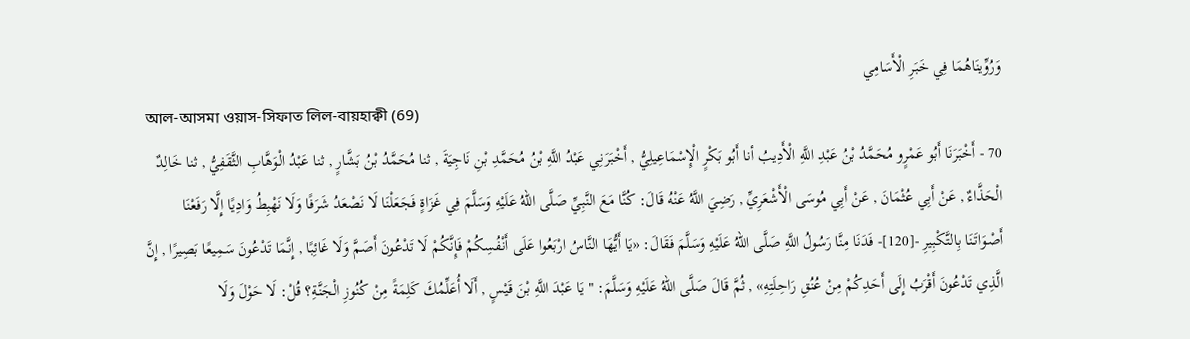وَرُوِّينَاهُمَا فِي خَبَرِ الْأَسَامِي
আল-আসমা ওয়াস-সিফাত লিল-বায়হাক্বী (69)
70 - أَخْبَرَنَا أَبُو عَمْرٍو مُحَمَّدُ بْنُ عَبْدِ اللَّهِ الْأَدِيبُ أنا أَبُو بَكْرٍ الْإِسْمَاعِيلِيُّ , أَخْبَرَنِي عَبْدُ اللَّهِ بْنُ مُحَمَّدِ بْنِ نَاجِيَةَ , ثنا مُحَمَّدُ بْنُ بَشَّارٍ , ثنا عَبْدُ الْوَهَّابِ الثَّقَفِيُّ , ثنا خَالِدٌ الْحَذَّاءٌ , عَنْ أَبِي عُثْمَانَ , عَنْ أَبِي مُوسَى الْأَشْعَرِيِّ , رَضِيَ اللَّهُ عَنْهُ قَالَ: كُنَّا مَعَ النَّبِيِّ صَلَّى اللهُ عَلَيْهِ وَسَلَّمَ فِي غَزَاةٍ فَجَعَلْنَا لَا نَصْعَدُ شَرَفًا وَلَا نَهْبِطُ وَادِيًا إِلَّا رَفَعْنَا أَصْوَاتَنَا بِالتَّكْبِيرِ -[120]- فَدَنَا مِنَّا رَسُولُ اللَّهِ صَلَّى اللهُ عَلَيْهِ وَسَلَّمَ فَقَالَ: «يَا أَيُّهَا النَّاسُ ارْبَعُوا عَلَى أَنْفُسِكُمْ فَإِنَّكُمْ لَا تَدْعُونَ أَصَمَّ وَلَا غَائِبًا , إِنَّمَا تَدْعُونَ سَمِيعًا بَصِيرًا , إِنَّ الَّذِي تَدْعُونَ أَقْرَبُ إِلَى أَحَدِكُمْ مِنْ عُنُقِ رَاحِلَتِهِ» , ثُمَّ قَالَ صَلَّى اللهُ عَلَيْهِ وَسَلَّمَ: " يَا عَبْدَ اللَّهِ بْنَ قَيْسٍ , أَلَا أُعَلِّمُكَ كَلِمَةً مِنْ كُنُوزِ الْجَنَّةِ؟ قُلْ: لَا حَوْلَ وَلَا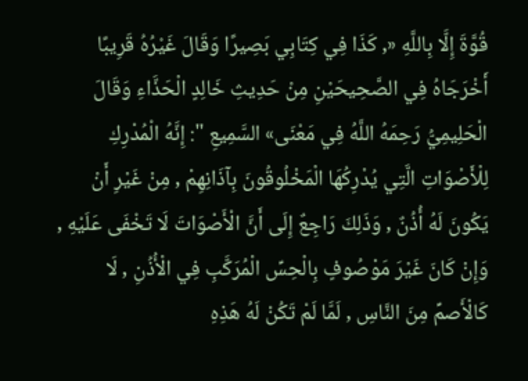قُوَّةَ إِلَّا بِاللَّهِ «, كَذَا فِي كِتَابِي بَصِيرًا وَقَالَ غَيْرُهُ قَرِيبًا أَخْرَجَاهُ فِي الصَّحِيحَيْنِ مِنْ حَدِيثِ خَالِدٍ الْحَذَّاءِ وَقَالَ الْحَلِيمِيُّ رَحِمَهُ اللَّهُ فِي مَعْنَى» السَّمِيعِ ": إِنَّهُ الْمُدْرِكِ لِلْأَصْوَاتِ الَّتِي يُدْرِكُهَا الْمَخْلُوقُونَ بِآذَانِهِمْ , مِنْ غَيْرِ أَنْ يَكُونَ لَهُ أُذُنٌ , وَذَلِكَ رَاجِعٌ إِلَى أَنَّ الْأَصْوَاتَ لَا تَخْفَى عَلَيْهِ , وَإِنْ كَانَ غَيْرَ مَوْصُوفٍ بِالْحِسِّ الْمُرَكَّبِ فِي الْأُذُنِ , لَا كَالْأَصمِّ مِنَ النَّاسِ , لَمَّا لَمْ تَكُنْ لَهُ هَذِهِ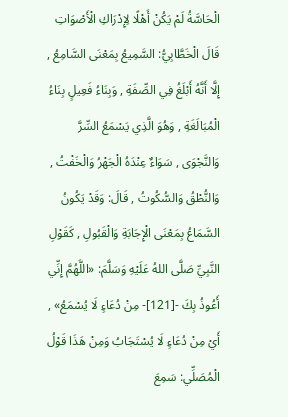الْحَاسَّةُ لَمْ يَكُنْ أَهْلًا لِإِدْرَاكِ الْأَصْوَاتِ قَالَ الْخَطَّابِيُّ: السَّمِيعُ بِمَعْنَى السَّامِعُ , إِلَّا أَنَّهُ أَبْلَغُ فِي الصِّفَةِ , وَبِنَاءُ فَعِيلٍ بِنَاءُ الْمُبَالَغَةِ , وَهُوَ الَّذِي يَسْمَعُ السِّرَّ وَالنَّجْوَى , سَوَاءٌ عِنْدَهُ الْجَهْرُ وَالْخَفْتُ , وَالنُّطْقُ وَالسُّكُوتُ , قَالَ: وَقَدْ يَكُونُ السَّمَاعُ بِمَعْنَى الْإِجَابَةِ وَالْقَبُولِ , كَقَوْلِ النَّبِيِّ صَلَّى اللهُ عَلَيْهِ وَسَلَّمَ: «اللَّهُمَّ إِنِّي أَعُوذُ بِكَ -[121]- مِنْ دُعَاءٍ لَا يُسْمَعُ» , أَيْ مِنْ دُعَاءٍ لَا يُسْتَجَابُ وَمِنْ هَذَا قَوْلُ الْمُصَلِّي: سَمِعَ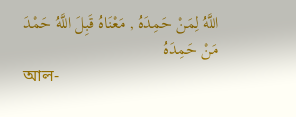اللَّهُ لِمَنْ حَمِدَهُ , مَعْنَاهُ قَبِلَ اللَّهُ حَمْدَ مَنْ حَمِدَهُ
আল-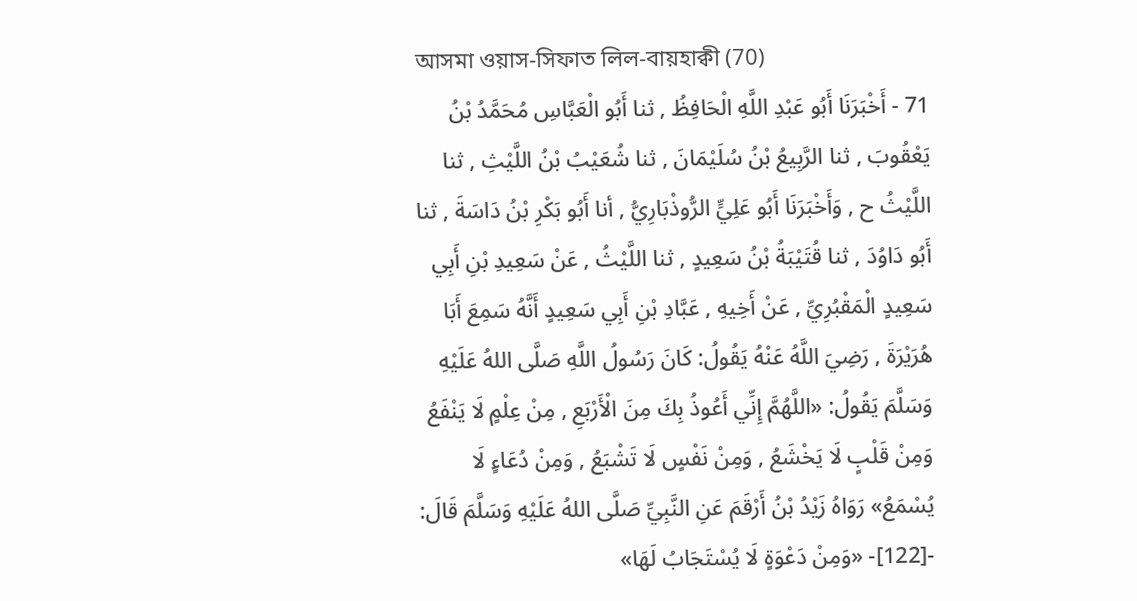আসমা ওয়াস-সিফাত লিল-বায়হাক্বী (70)
71 - أَخْبَرَنَا أَبُو عَبْدِ اللَّهِ الْحَافِظُ , ثنا أَبُو الْعَبَّاسِ مُحَمَّدُ بْنُ يَعْقُوبَ , ثنا الرَّبِيعُ بْنُ سُلَيْمَانَ , ثنا شُعَيْبُ بْنُ اللَّيْثِ , ثنا اللَّيْثُ ح , وَأَخْبَرَنَا أَبُو عَلِيٍّ الرُّوذْبَارِيُّ , أنا أَبُو بَكْرِ بْنُ دَاسَةَ , ثنا أَبُو دَاوُدَ , ثنا قُتَيْبَةُ بْنُ سَعِيدٍ , ثنا اللَّيْثُ , عَنْ سَعِيدِ بْنِ أَبِي سَعِيدٍ الْمَقْبُرِيِّ , عَنْ أَخِيهِ , عَبَّادِ بْنِ أَبِي سَعِيدٍ أَنَّهُ سَمِعَ أَبَا هُرَيْرَةَ , رَضِيَ اللَّهُ عَنْهُ يَقُولُ: كَانَ رَسُولُ اللَّهِ صَلَّى اللهُ عَلَيْهِ وَسَلَّمَ يَقُولُ: «اللَّهُمَّ إِنِّي أَعُوذُ بِكَ مِنَ الْأَرْبَعِ , مِنْ عِلْمٍ لَا يَنْفَعُ وَمِنْ قَلْبٍ لَا يَخْشَعُ , وَمِنْ نَفْسٍ لَا تَشْبَعُ , وَمِنْ دُعَاءٍ لَا يُسْمَعُ» رَوَاهُ زَيْدُ بْنُ أَرْقَمَ عَنِ النَّبِيِّ صَلَّى اللهُ عَلَيْهِ وَسَلَّمَ قَالَ: -[122]- «وَمِنْ دَعْوَةٍ لَا يُسْتَجَابُ لَهَا»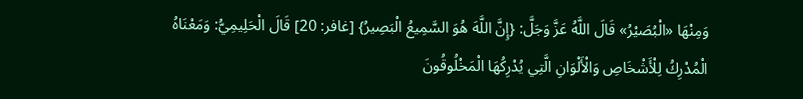وَمِنْهَا «الْبُصَيْرُ» قَالَ اللَّهُ عَزَّ وَجَلَّ: {إِنَّ اللَّهَ هُوَ السَّمِيعُ الْبَصِيرُ} [غافر: 20] قَالَ الْحَلِيمِيُّ: وَمَعْنَاهُ الْمُدْرِكُ لِلْأَشْخَاصِ وَالْأَلْوَانِ الَّتِي يُدْرِكُهَا الْمَخْلُوقُونَ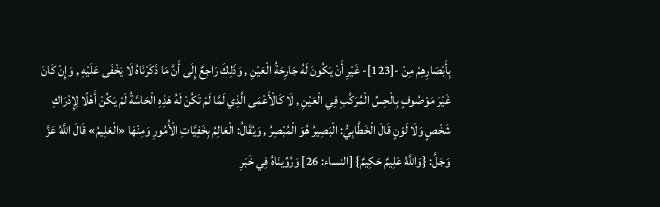بِأَبْصَارِهِمْ مِنْ -[123]- غَيْرِ أَنْ يَكُونَ لَهُ جَارِحَةُ الْعَيْنِ , وَذَلِكَ رَاجِعٌ إِلَى أَنَّ مَا ذَكَرْنَاهُ لَا يَخْفَى عَلَيْهِ , وَإِنْ كَانَ غَيْرَ مَوْصُوفٍ بِالْحِسِّ الْمُرَكَّبِ فِي الْعَيْنِ , لَا كَالْأَعْمَى الَّذِي لَمَّا لَمْ تَكُنْ لَهُ هَذِهِ الْحَاسَّةُ لَمْ يَكُنْ أَهْلًا لِإِدْرَاكِ شَخْصٍ وَلَا لَوْنٍ قَالَ الْخَطَّابِيُّ: الْبَصِيرُ هُوَ الْمُبْصِرُ , وَيُقَالُ: الْعَالِمُ بِخَفِيَّاتِ الْأُمُورِ وَمِنْهَا «الْعَلِيمُ» قَالَ اللَّهُ عَزَّ وَجَلَّ: {وَاللَّهُ عَلِيمٌ حَكِيمٌ} [النساء: 26] وَرُوِّينَاهُ فِي خَبَرِ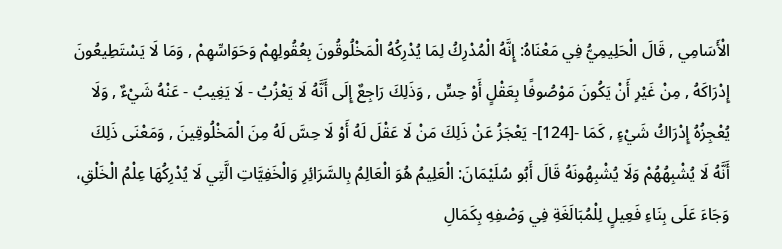الْأَسَامِي , قَالَ الْحَلِيمِيُّ فِي مَعْنَاهُ: إِنَّهُ الْمُدْرِكُ لِمَا يُدْرِكُهُ الْمَخْلُوقُونَ بِعُقُولِهِمْ وَحَوَاسِّهِمْ , وَمَا لَا يَسْتَطِيعُونَ إِدْرَاكَهُ , مِنْ غَيْرِ أَنْ يَكُونَ مَوْصُوفًا بِعَقْلٍ أَوْ حِسٍّ , وَذَلِكَ رَاجِعٌ إِلَى أَنَّهُ لَا يَعْزُبُ - لَا يَغِيبُ - عَنْهُ شَيْءٌ , وَلَا يُعْجِزُهُ إِدْرَاكُ شَيْءٍ , كَمَا -[124]- يَعْجَزُ عَنْ ذَلِكَ مَنْ لَا عَقْلَ لَهُ أَوْ لَا حِسَّ لَهُ مِنَ الْمَخْلُوقِينَ , وَمَعْنَى ذَلِكَ أَنَّهُ لَا يُشْبِهُهُمْ وَلَا يُشْبِهُونَهُ قَالَ أَبُو سُلَيْمَانَ: الْعَلِيمُ هُوَ الْعَالِمُ بِالسَّرَائِرِ وَالْخَفِيَّاتِ الَّتِي لَا يُدْرِكُهَا عِلْمُ الْخَلْقِ، وَجَاءَ عَلَى بِنَاءِ فَعِيلٍ لِلْمُبَالَغَةِ فِي وَصْفِهِ بِكَمَالِ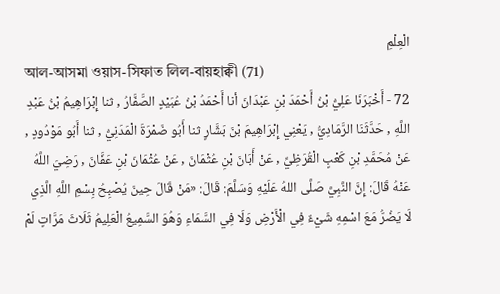الْعِلْمِ
আল-আসমা ওয়াস-সিফাত লিল-বায়হাক্বী (71)
72 - أَخْبَرَنَا عَلِيُّ بْنُ أَحْمَدَ بْنِ عَبْدَانَ أنا أَحْمَدُ بْنُ عُبَيْدٍ الصَّفَّارُ , ثنا إِبْرَاهِيمُ بْنُ عَبْدِ اللَّهِ , حَدَّثَنَا الرَّمَادِيُّ , يَعْنِي إِبْرَاهِيمَ بْنَ بَشَّارٍ ثنا أَبُو ضَمْرَةَ الْمَدَنِيُّ , ثنا أَبُو مَوْدُودٍ , عَنْ مُحَمَّدِ بْنِ كَعْبٍ الْقُرَظِيِّ , عَنْ أَبَانَ بْنِ عُثْمَانَ , عَنْ عُثْمَانَ بْنِ عَفَّانَ , رَضِيَ اللَّهُ عَنْهُ قَالَ: إِنَّ النَّبِيَّ صَلَّى اللهُ عَلَيْهِ وَسَلَّمَ: قَالَ: «مَنْ قَالَ حِينَ يُصْبِحُ بِسْمِ اللَّهِ الَّذِي لَا يَضُرُّ مَعَ اسْمِهِ شَيْءٌ فِي الْأَرْضِ وَلَا فِي السَّمَاءِ وَهُوَ السَّمِيعُ الْعَلِيمُ ثَلَاثَ مَرَّاتٍ لَمْ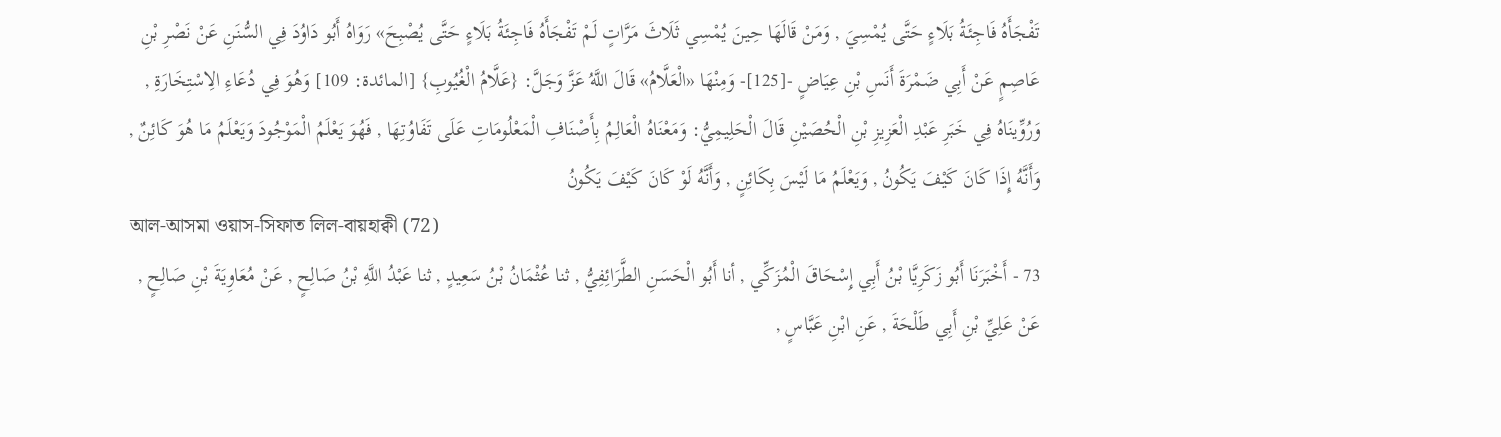تَفْجَأَهُ فَاجِئَةُ بَلَاءٍ حَتَّى يُمْسِيَ , وَمَنْ قَالَهَا حِينَ يُمْسِي ثَلَاثَ مَرَّاتٍ لَمْ تَفْجَأَهُ فَاجِئَةُ بَلَاءٍ حَتَّى يُصْبِحَ» رَوَاهُ أَبُو دَاوُدَ فِي السُّنَنِ عَنْ نَصْرِ بْنِ عَاصِمٍ عَنْ أَبِي ضَمْرَةَ أَنَسِ بْنِ عِيَاضٍ -[125]- وَمِنْهَا «الْعَلَّامُ» قَالَ اللَّهُ عَزَّ وَجَلَّ: {عَلَّامُ الْغُيُوبِ} [المائدة: 109] وَهُوَ فِي دُعَاءِ الِاسْتِخَارَةِ , وَرُوِّينَاهُ فِي خَبَرِ عَبْدِ الْعَزِيزِ بْنِ الْحُصَيْنِ قَالَ الْحَلِيمِيُّ: وَمَعْنَاهُ الْعَالِمُ بِأَصْنَافِ الْمَعْلُومَاتِ عَلَى تَفَاوُتِهَا , فَهُوَ يَعْلَمُ الْمَوْجُودَ وَيَعْلَمُ مَا هُوَ كَائِنٌ , وَأَنَّهُ إِذَا كَانَ كَيْفَ يَكُونُ , وَيَعْلَمُ مَا لَيْسَ بِكَائِنٍ , وَأَنَّهُ لَوْ كَانَ كَيْفَ يَكُونُ
আল-আসমা ওয়াস-সিফাত লিল-বায়হাক্বী (72)
73 - أَخْبَرَنَا أَبُو زَكَرِيَّا بْنُ أَبِي إِسْحَاقَ الْمُزَكِّي , أنا أَبُو الْحَسَنِ الطَّرَائِفِيُّ , ثنا عُثْمَانُ بْنُ سَعِيدٍ , ثنا عَبْدُ اللَّهِ بْنُ صَالِحٍ , عَنْ مُعَاوِيَةَ بْنِ صَالِحٍ , عَنْ عَلِيِّ بْنِ أَبِي طَلْحَةَ , عَنِ ابْنِ عَبَّاسٍ ,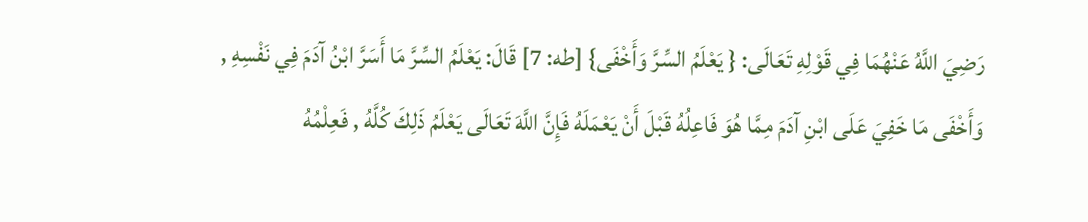رَضِيَ اللَّهُ عَنْهُمَا فِي قَوْلِهِ تَعَالَى: { يَعْلَمُ السِّرَّ وَأَخْفَى} [طه: 7] قَالَ: يَعْلَمُ السِّرَّ مَا أَسَرَّ ابْنُ آدَمَ فِي نَفْسِهِ , وَأَخْفَى مَا خَفِيَ عَلَى ابْنِ آدَمَ مِمَّا هُوَ فَاعِلُهُ قَبْلَ أَنْ يَعْمَلَهُ فَإِنَّ اللَّهَ تَعَالَى يَعْلَمُ ذَلِكَ كُلَّهُ , فَعِلْمُهُ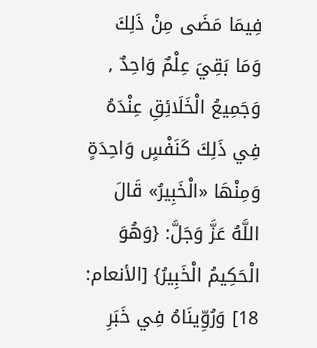فِيمَا مَضَى مِنْ ذَلِكَ وَمَا بَقِيَ عِلْمٌ وَاحِدٌ , وَجَمِيعُ الْخَلَائِقِ عِنْدَهُ فِي ذَلِكَ كَنَفْسٍ وَاحِدَةٍ وَمِنْهَا «الْخَبِيرُ» قَالَ اللَّهُ عَزَّ وَجَلَّ: {وَهُوَ الْحَكِيمُ الْخَبِيرُ} [الأنعام: 18] وَرُوِّينَاهُ فِي خَبَرِ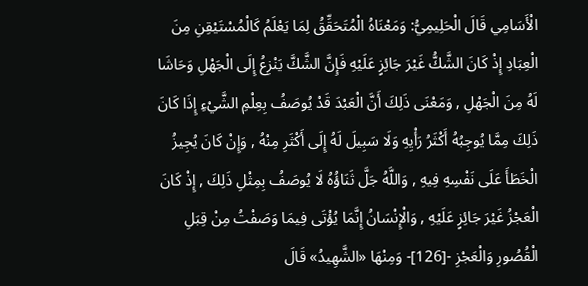الْأَسَامِي قَالَ الْحَلِيمِيُّ: وَمَعْنَاهُ الْمُتَحَقِّقُ لِمَا يَعْلَمُ كَالْمُسْتَيْقِنِ مِنَ الْعِبَادِ إِذْ كَانَ الشَّكُّ غَيْرَ جَائِزٍ عَلَيْهِ فَإِنَّ الشَّكَّ يَنْزِعُ إِلَى الْجَهْلِ وَحَاشَا لَهُ مِنَ الْجَهْلِ , وَمَعْنَى ذَلِكَ أَنَّ الْعَبْدَ قَدْ يُوصَفُ بِعِلْمِ الشَّيْءِ إِذَا كَانَ ذَلِكَ مِمَّا يُوجِبُهُ أَكْثَرُ رَأْيِهِ وَلَا سَبِيلَ لَهُ إِلَى أَكْثَرِ مِنْهُ , وَإِنْ كَانَ يُجِيزُ الْخَطَأَ عَلَى نَفْسِهِ فِيهِ , وَاللَّهُ جَلَّ ثَنَاؤُهُ لَا يُوصَفُ بِمِثْلِ ذَلِكَ , إِذْ كَانَ الْعَجْزُ غَيْرَ جَائِزٍ عَلَيْهِ , وَالْإِنْسَانُ إِنَّمَا يُؤْتَى فِيمَا وَصَفْتُ مِنْ قِبَلِ الْقُصُورِ وَالْعَجْزِ -[126]- وَمِنْهَا «الشَّهِيدُ» قَالَ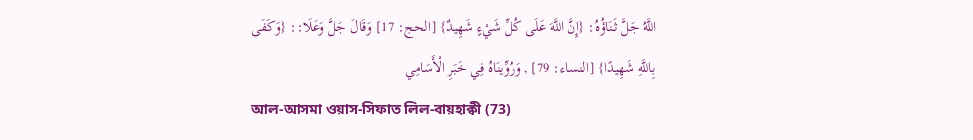اللَّهُ جَلَّ ثَنَاؤُهُ: {إِنَّ اللَّهَ عَلَى كُلِّ شَيْءٍ شَهِيدٌ} [الحج: 17] وَقَالَ جَلَّ وَعَلَا:: {وَكَفَى بِاللَّهِ شَهِيدًا} [النساء: 79] , وَرُوِّينَاهُ فِي خَبَرِ الْأَسَامِي
আল-আসমা ওয়াস-সিফাত লিল-বায়হাক্বী (73)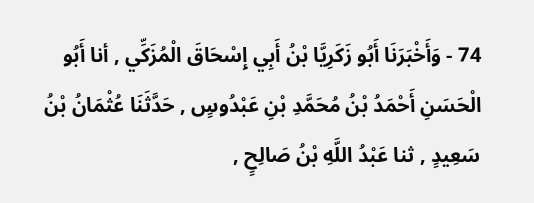74 - وَأَخْبَرَنَا أَبُو زَكَرِيَّا بْنُ أَبِي إِسْحَاقَ الْمُزَكِّي , أنا أَبُو الْحَسَنِ أَحْمَدُ بْنُ مُحَمَّدِ بْنِ عَبْدُوسٍ , حَدَّثَنَا عُثْمَانُ بْنُ سَعِيدٍ , ثنا عَبْدُ اللَّهِ بْنُ صَالِحٍ ,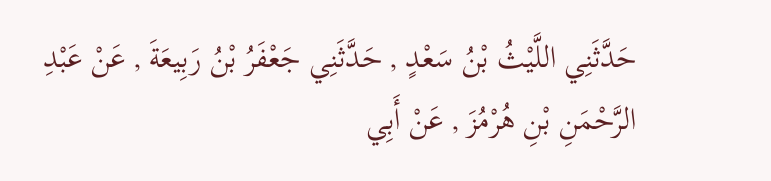حَدَّثَنِي اللَّيْثُ بْنُ سَعْدٍ , حَدَّثَنِي جَعْفَرُ بْنُ رَبِيعَةَ , عَنْ عَبْدِ الرَّحْمَنِ بْنِ هُرْمُزَ , عَنْ أَبِي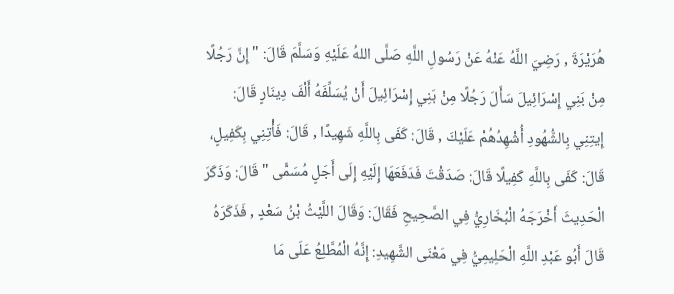هُرَيْرَةَ , رَضِيَ اللَّهُ عَنْهُ عَنْ رَسُولِ اللَّهِ صَلَّى اللهُ عَلَيْهِ وَسَلَّمَ قَالَ: " إِنَّ رَجُلًا مِنْ بَنِي إِسْرَائِيلَ سَأَلَ رَجُلًا مِنْ بَنِي إِسْرَائِيلَ أَنْ يُسَلِّفَهُ أَلْفَ دِينَارٍ قَالَ: إِيتِنِي بِالشُّهُودِ أُشْهِدُهُمْ عَلَيْكَ , قَالَ: كَفَى بِاللَّهِ شَهِيدًا , قَالَ: فَأْتِنِي بِكَفِيلٍ، قَالَ: كَفَى بِاللَّهِ كَفِيلًا قَالَ: صَدَقْتَ فَدَفَعَهَا إِلَيْهِ إِلَى أَجَلٍ مُسَمًّى " قَالَ: وَذَكَرَ الْحَدِيثَ أَخْرَجَهُ الْبُخَارِيُّ فِي الصَّحِيحِ فَقَالَ: وَقَالَ اللَّيْثُ بْنُ سَعْدٍ , فَذَكَرَهُ قَالَ أَبُو عَبْدِ اللَّهِ الْحَلِيمِيُّ فِي مَعْنَى الشَّهِيدِ: إِنَّهُ الْمُطَّلِعُ عَلَى مَا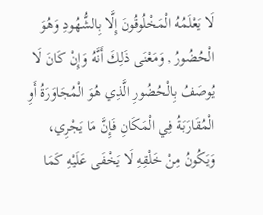لَا يَعْلَمُهُ الْمَخْلُوقُونَ إِلَّا بِالشُّهُودِ وَهُوَ الْحُضُورُ , وَمَعْنَى ذَلِكَ أَنَّهُ وَإِنْ كَانَ لَا يُوصَفُ بِالْحُضُورِ الَّذِي هُوَ الْمُجَاوَرَةُ أَوِ الْمُقَارَبَةُ فِي الْمَكَانِ فَإِنَّ مَا يَجْرِي، وَيَكُونُ مِنْ خَلْقِهِ لَا يَخْفَى عَلَيْهِ كَمَا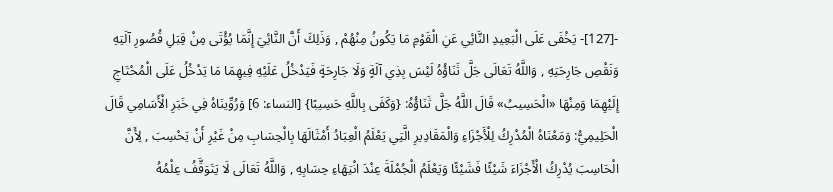-[127]- يَخْفَى عَلَى الْبَعِيدِ النَّائِي عَنِ الْقَوْمِ مَا يَكُونُ مِنْهُمْ , وَذَلِكَ أَنَّ النَّائِيَ إِنَّمَا يُؤْتَى مِنْ قِبَلِ قُصُورِ آلَتِهِ وَنَقْصِ جَارِحَتِهِ , وَاللَّهُ تَعَالَى جَلَّ ثَنَاؤُهُ لَيْسَ بِذِي آلَةٍ وَلَا جَارِحَةٍ فَيَدْخُلُ عَلَيْهِ فِيهِمَا مَا يَدْخُلُ عَلَى الْمُحْتَاجِ إِلَيْهِمَا وَمِنْهَا «الْحَسِيبُ» قَالَ اللَّهُ جَلَّ ثَنَاؤُهُ: {وَكَفَى بِاللَّهِ حَسِيبًا} [النساء: 6] وَرُوِّينَاهُ فِي خَبَرِ الْأَسَامِي قَالَ الْحَلِيمِيُّ: وَمَعْنَاهُ الْمُدْرِكُ لِلْأَجْزَاءِ وَالْمَقَادِيرِ الَّتِي يَعْلَمُ الْعِبَادُ أَمْثَالَهَا بِالْحِسَابِ مِنْ غَيْرِ أَنْ يَحْسِبَ , لِأَنَّ الْحَاسِبَ يُدْرِكُ الْأَجْزَاءَ شَيْئًا فَشَيْئًا وَيَعْلَمُ الْجُمْلَةَ عِنْدَ انْتِهَاءِ حِسَابِهِ , وَاللَّهُ تَعَالَى لَا يَتَوَقَّفُ عِلْمُهُ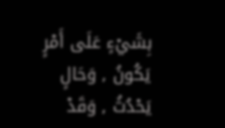بِشَيْءٍ عَلَى أَمْرٍ يَكُونُ , وَحَالٍ يَحْدُثُ , وَقَدْ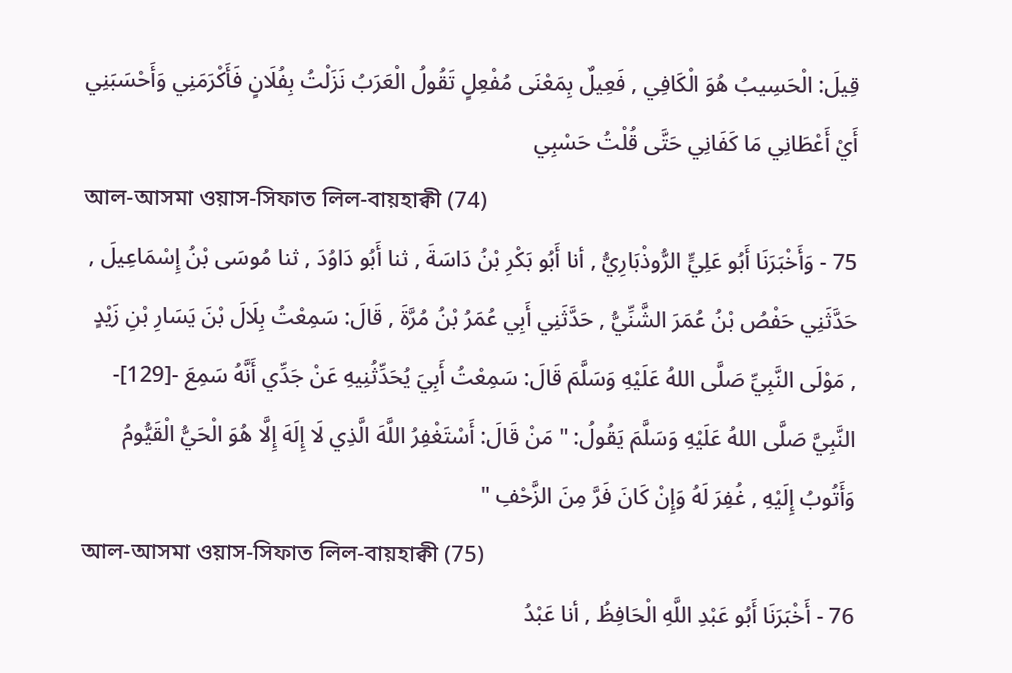قِيلَ: الْحَسِيبُ هُوَ الْكَافِي , فَعِيلٌ بِمَعْنَى مُفْعِلٍ تَقُولُ الْعَرَبُ نَزَلْتُ بِفُلَانٍ فَأَكْرَمَنِي وَأَحْسَبَنِي أَيْ أَعْطَانِي مَا كَفَانِي حَتَّى قُلْتُ حَسْبِي
আল-আসমা ওয়াস-সিফাত লিল-বায়হাক্বী (74)
75 - وَأَخْبَرَنَا أَبُو عَلِيٍّ الرُّوذْبَارِيُّ , أنا أَبُو بَكْرِ بْنُ دَاسَةَ , ثنا أَبُو دَاوُدَ , ثنا مُوسَى بْنُ إِسْمَاعِيلَ , حَدَّثَنِي حَفْصُ بْنُ عُمَرَ الشَّنِّيُّ , حَدَّثَنِي أَبِي عُمَرُ بْنُ مُرَّةَ , قَالَ: سَمِعْتُ بِلَالَ بْنَ يَسَارِ بْنِ زَيْدٍ , مَوْلَى النَّبِيِّ صَلَّى اللهُ عَلَيْهِ وَسَلَّمَ قَالَ: سَمِعْتُ أَبِيَ يُحَدِّثُنِيهِ عَنْ جَدِّي أَنَّهُ سَمِعَ -[129]- النَّبِيَّ صَلَّى اللهُ عَلَيْهِ وَسَلَّمَ يَقُولُ: " مَنْ قَالَ: أَسْتَغْفِرُ اللَّهَ الَّذِي لَا إِلَهَ إِلَّا هُوَ الْحَيُّ الْقَيُّومُ وَأَتُوبُ إِلَيْهِ , غُفِرَ لَهُ وَإِنْ كَانَ فَرَّ مِنَ الزَّحْفِ "
আল-আসমা ওয়াস-সিফাত লিল-বায়হাক্বী (75)
76 - أَخْبَرَنَا أَبُو عَبْدِ اللَّهِ الْحَافِظُ , أنا عَبْدُ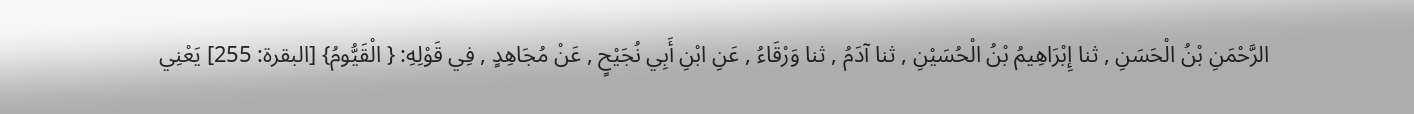الرَّحْمَنِ بْنُ الْحَسَنِ , ثنا إِبْرَاهِيمُ بْنُ الْحُسَيْنِ , ثنا آدَمُ , ثنا وَرْقَاءُ , عَنِ ابْنِ أَبِي نُجَيْحٍ , عَنْ مُجَاهِدٍ , فِي قَوْلِهِ: { الْقَيُّومُ} [البقرة: 255] يَعْنِي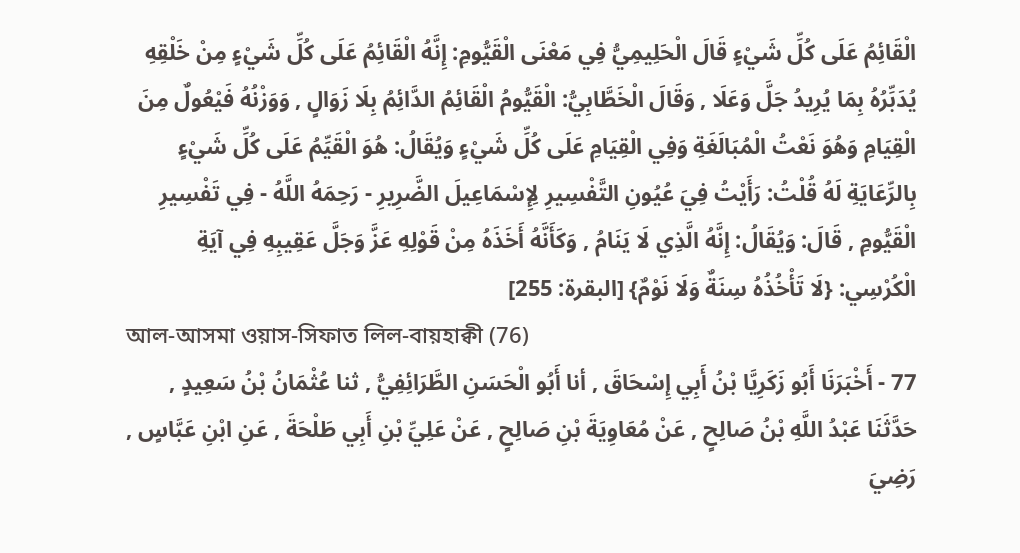الْقَائِمُ عَلَى كُلِّ شَيْءٍ قَالَ الْحَلِيمِيُّ فِي مَعْنَى الْقَيُّومِ: إِنَّهُ الْقَائِمُ عَلَى كُلِّ شَيْءٍ مِنْ خَلْقِهِ يُدَبِّرُهُ بِمَا يُرِيدُ جَلَّ وَعَلَا , وَقَالَ الْخَطَّابِيُّ: الْقَيُّومُ الْقَائِمُ الدَّائِمُ بِلَا زَوَالٍ , وَوَزْنُهُ فَيْعُولٌ مِنَ الْقِيَامِ وَهُوَ نَعْتُ الْمُبَالَغَةِ وَفِي الْقِيَامِ عَلَى كُلِّ شَيْءٍ وَيُقَالُ: هُوَ الْقَيِّمُ عَلَى كُلِّ شَيْءٍ بِالرِّعَايَةِ لَهُ قُلْتُ: رَأَيْتُ فِيَ عُيُونِ التَّفْسِيرِ لِإِسْمَاعِيلَ الضَّرِيرِ - رَحِمَهُ اللَّهُ - فِي تَفْسِيرِ الْقَيُّومِ , قَالَ: وَيُقَالُ: إِنَّهُ الَّذِي لَا يَنَامُ , وَكَأَنَّهُ أَخَذَهُ مِنْ قَوْلِهِ عَزَّ وَجَلَّ عَقِيبِهِ فِي آيَةِ الْكُرْسِي: {لَا تَأْخُذُهُ سِنَةٌ وَلَا نَوْمٌ} [البقرة: 255]
আল-আসমা ওয়াস-সিফাত লিল-বায়হাক্বী (76)
77 - أَخْبَرَنَا أَبُو زَكَرِيَّا بْنُ أَبِي إِسْحَاقَ , أنا أَبُو الْحَسَنِ الطَّرَائِفِيُّ , ثنا عُثْمَانُ بْنُ سَعِيدٍ , حَدَّثَنَا عَبْدُ اللَّهِ بْنُ صَالِحٍ , عَنْ مُعَاوِيَةَ بْنِ صَالِحٍ , عَنْ عَلِيِّ بْنِ أَبِي طَلْحَةَ , عَنِ ابْنِ عَبَّاسٍ , رَضِيَ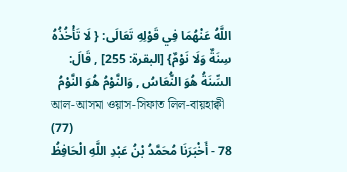اللَّهُ عَنْهُمَا فِي قَوْلِهِ تَعَالَى: { لَا تَأْخُذُهُ سِنَةٌ وَلَا نَوْمٌ} [البقرة: 255] , قَالَ: السِّنَةُ هُوَ النُّعَاسُ , وَالنَّوْمُ هُوَ النَّوْمُ
আল-আসমা ওয়াস-সিফাত লিল-বায়হাক্বী (77)
78 - أَخْبَرَنَا مُحَمَّدُ بْنُ عَبْدِ اللَّهِ الْحَافِظُ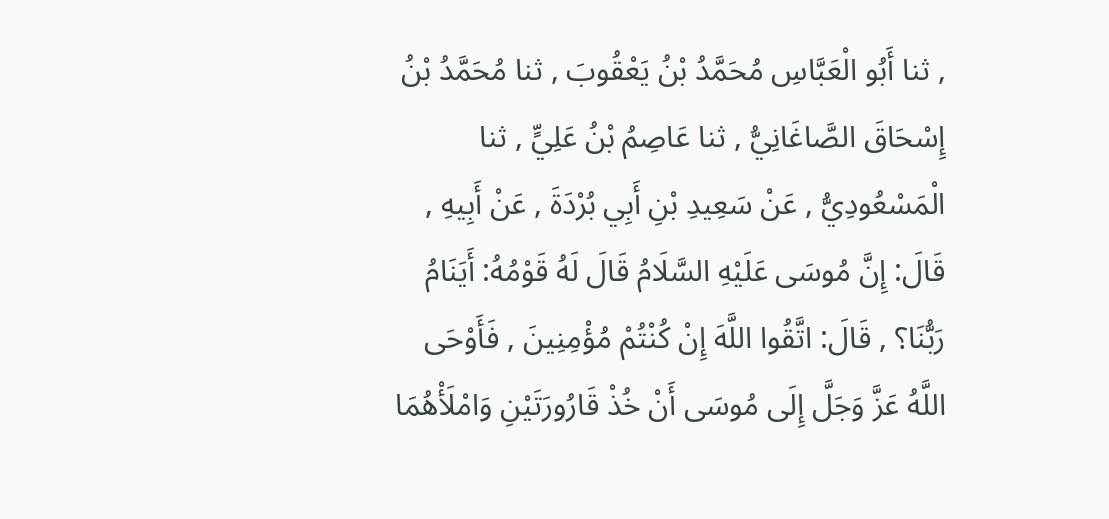, ثنا أَبُو الْعَبَّاسِ مُحَمَّدُ بْنُ يَعْقُوبَ , ثنا مُحَمَّدُ بْنُ إِسْحَاقَ الصَّاغَانِيُّ , ثنا عَاصِمُ بْنُ عَلِيٍّ , ثنا الْمَسْعُودِيُّ , عَنْ سَعِيدِ بْنِ أَبِي بُرْدَةَ , عَنْ أَبِيهِ , قَالَ: إِنَّ مُوسَى عَلَيْهِ السَّلَامُ قَالَ لَهُ قَوْمُهُ: أَيَنَامُ رَبُّنَا؟ , قَالَ: اتَّقُوا اللَّهَ إِنْ كُنْتُمْ مُؤْمِنِينَ , فَأَوْحَى اللَّهُ عَزَّ وَجَلَّ إِلَى مُوسَى أَنْ خُذْ قَارُورَتَيْنِ وَامْلَأْهُمَا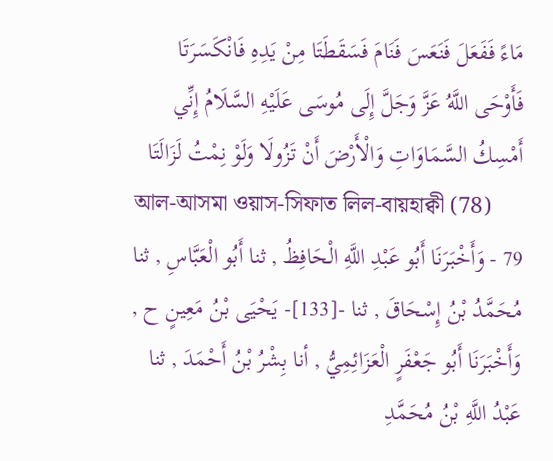مَاءً فَفَعَلَ فَنَعَسَ فَنَامَ فَسَقَطَتَا مِنْ يَدِهِ فَانْكَسَرَتَا فَأَوْحَى اللَّهُ عَزَّ وَجَلَّ إِلَى مُوسَى عَلَيْهِ السَّلَامُ إِنِّي أَمْسِكُ السَّمَاوَاتِ وَالْأَرْضَ أَنْ تَزُولَا وَلَوْ نِمْتُ لَزَالَتَا
আল-আসমা ওয়াস-সিফাত লিল-বায়হাক্বী (78)
79 - وَأَخْبَرَنَا أَبُو عَبْدِ اللَّهِ الْحَافِظُ , ثنا أَبُو الْعَبَّاسِ , ثنا مُحَمَّدُ بْنُ إِسْحَاقَ , ثنا -[133]- يَحْيَى بْنُ مَعِينٍ ح , وَأَخْبَرَنَا أَبُو جَعْفَرٍ الْعَزَائِمِيُّ , أنا بِشْرُ بْنُ أَحْمَدَ , ثنا عَبْدُ اللَّهِ بْنُ مُحَمَّدِ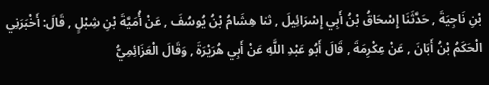بْنِ نَاجِيَةَ , حَدَّثَنَا إِسْحَاقُ بْنُ أَبِي إِسْرَائِيلَ , ثنا هِشَامُ بْنُ يُوسُفَ , عَنْ أُمَيَّةَ بْنِ شِبْلٍ , قَالَ: أَخْبَرَنِي الْحَكَمُ بْنُ أَبَانَ , عَنْ عِكْرِمَةَ , قَالَ أَبُو عَبْدِ اللَّهِ عَنْ أَبِي هُرَيْرَةَ , وَقَالَ الْعَزَائِمِيُّ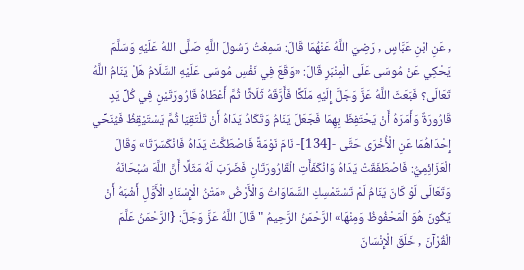, عَنِ ابْنِ عَبَّاسٍ , رَضِيَ اللَّهُ عَنْهُمَا قَالَ: سَمِعْتُ رَسُولَ اللَّهِ صَلَّى اللهُ عَلَيْهِ وَسَلَّمَ يَحْكِي عَنْ مُوسَى عَلَى الْمِنْبَرِ قَالَ: «وَقَعَ فِي نَفْسِ مُوسَى عَلَيْهِ السَّلَامُ هَلْ يَنَامُ اللَّهُ تَعَالَى؟ فَبَعَثَ اللَّهُ عَزَّ وَجَلَّ إِلَيْهِ مَلَكًا فَأَرَّقَهُ ثَلَاثًا ثُمَّ أَعْطَاهُ قَارُورَتَيْنِ فِي كُلِّ يَدٍ قَارُورَةٌ وَأَمَرَهُ أَنْ يَحْتَفِظَ بِهِمَا فَجَعَلَ يَنَامُ وَتَكَادُ يَدَاهُ أَنْ تَلْتَقِيَا ثُمَّ يَسْتَيْقِظُ فَيُنَحِّي إِحْدَاهُمَا عَنِ الْأُخْرَى حَتَّى -[134]- نَامَ نَوْمَةً فَاصْطَكَّتْ يَدَاهُ فَانْكَسَرَتَا» وَقَالَ الْعَزَائِمِيُّ: فَاصْطَفَقَتْ يَدَاهُ وَانْكَفَأَتِ الْقَارُورَتَانِ فَضَرَبَ لَهُ مَثَلًا أَنَّ اللَّهَ سُبْحَانَهُ وَتَعَالَى لَوْ كَانَ يَنَامُ لَمْ تَسْتَمْسِكِ السَّمَاوَاتُ وَالْأَرْضُ «مَتْنُ الْإِسْنَادِ الْأَوَّلِ أَشْبَهُ أَنْ يَكُونَ هُوَ الْمَحْفُوظُ وَمِنْهَا» الرَّحْمَنُ الرَّحِيمُ " قَالَ اللَّهُ عَزَّ وَجَلَّ: {الرَّحْمَنُ عَلَّمَ الْقُرْآنَ , خَلَقَ الْإِنْسَانَ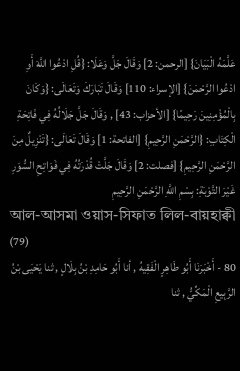عَلَّمَهُ الْبَيَانَ} [الرحمن: 2] وَقَالَ جَلَّ وَعَلَا: {قُلِ ادْعُوا اللَّهَ أَوِ ادْعُوا الرَّحْمَنَ} [الإسراء: 110] وَقَالَ تَبَارَكَ وَتَعَالَى: {وَكَانَ بِالْمُؤْمِنِينَ رَحِيمًا} [الأحزاب: 43] , وَقَالَ جَلَّ جَلَالُهُ فِي فَاتِحَةِ الْكِتَابِ: {الرَّحْمَنِ الرَّحِيمِ} [الفاتحة: 1] وَقَالَ تَعَالَى: {تَنْزِيلٌ مِنَ الرَّحْمَنِ الرَّحِيمِ} [فصلت: 2] وَقَالَ جَلَّتْ قُدْرَتُهُ فِي فَوَاتِحِ السُّوَرِ غَيْرَ التَّوْبَةِ: بِسْمِ اللَّهِ الرَّحْمَنِ الرَّحِيمِ
আল-আসমা ওয়াস-সিফাত লিল-বায়হাক্বী (79)
80 - أَخْبَرَنَا أَبُو طَاهِرٍ الْفَقِيهُ , أنا أَبُو حَامِدِ بْنُ بِلَالٍ , ثنا يَحْيَى بْنُ الرَّبِيعِ الْمَكِّيُّ , ثنا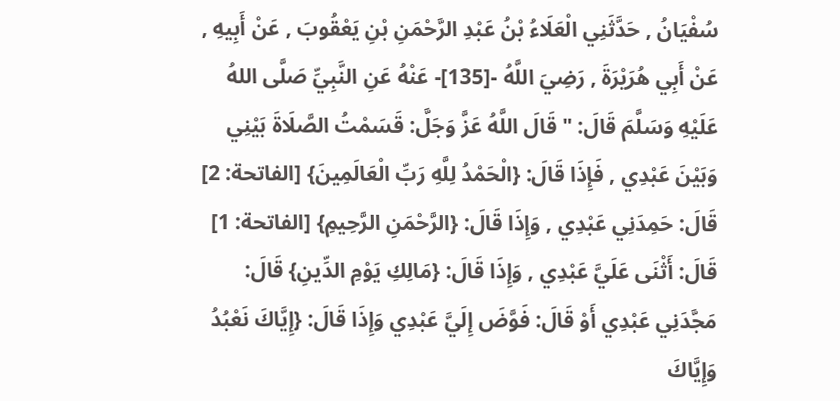سُفْيَانُ , حَدَّثَنِي الْعَلَاءُ بْنُ عَبْدِ الرَّحْمَنِ بْنِ يَعْقُوبَ , عَنْ أَبِيهِ , عَنْ أَبِي هُرَيْرَةَ , رَضِيَ اللَّهُ -[135]- عَنْهُ عَنِ النَّبِيِّ صَلَّى اللهُ عَلَيْهِ وَسَلَّمَ قَالَ: " قَالَ اللَّهُ عَزَّ وَجَلَّ: قَسَمْتُ الصَّلَاةَ بَيْنِي وَبَيْنَ عَبْدِي , فَإِذَا قَالَ: {الْحَمْدُ لِلَّهِ رَبِّ الْعَالَمِينَ} [الفاتحة: 2] قَالَ: حَمِدَنِي عَبْدِي , وَإِذَا قَالَ: {الرَّحْمَنِ الرَّحِيمِ} [الفاتحة: 1] قَالَ: أَثْنَى عَلَيَّ عَبْدِي , وَإِذَا قَالَ: {مَالِكِ يَوْمِ الدِّينِ} قَالَ: مَجَّدَنِي عَبْدِي أَوْ قَالَ: فَوَّضَ إِلَيَّ عَبْدِي وَإِذَا قَالَ: {إِيَّاكَ نَعْبُدُ وَإِيَّاكَ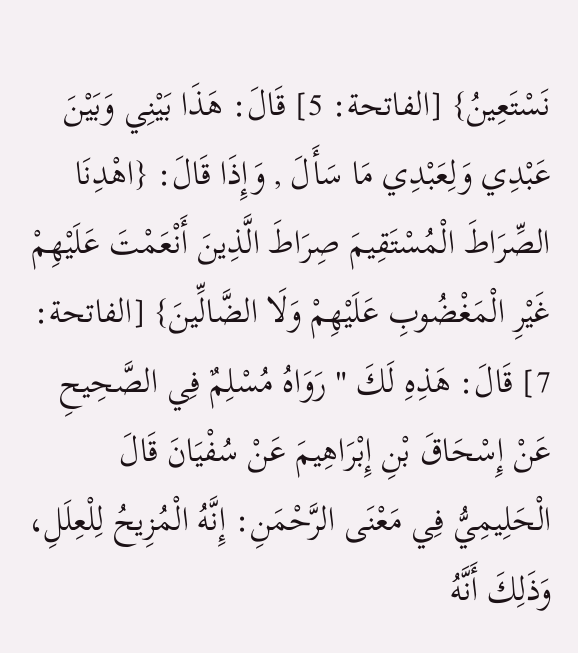نَسْتَعِينُ} [الفاتحة: 5] قَالَ: هَذَا بَيْنِي وَبَيْنَ عَبْدِي وَلِعَبْدِي مَا سَأَلَ , وَإِذَا قَالَ: {اهْدِنَا الصِّرَاطَ الْمُسْتَقِيمَ صِرَاطَ الَّذِينَ أَنْعَمْتَ عَلَيْهِمْ غَيْرِ الْمَغْضُوبِ عَلَيْهِمْ وَلَا الضَّالِّينَ} [الفاتحة: 7] قَالَ: هَذِهِ لَكَ " رَوَاهُ مُسْلِمٌ فِي الصَّحِيحِ عَنْ إِسْحَاقَ بْنِ إِبْرَاهِيمَ عَنْ سُفْيَانَ قَالَ الْحَلِيمِيُّ فِي مَعْنَى الرَّحْمَنِ: إِنَّهُ الْمُزِيحُ لِلْعِلَلِ، وَذَلِكَ أَنَّهُ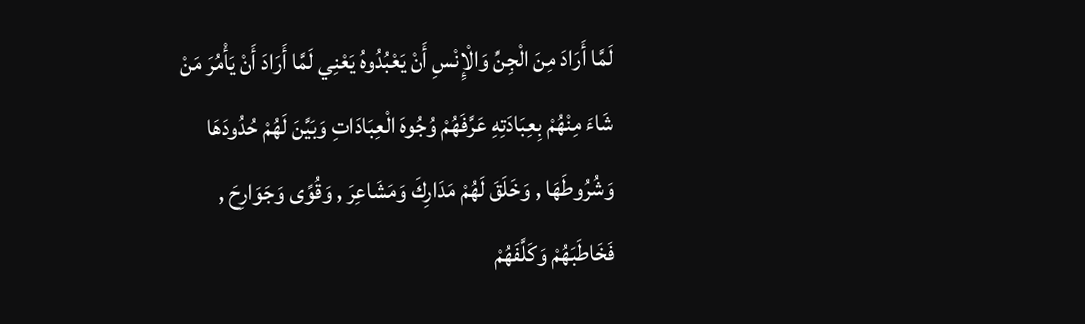لَمَّا أَرَادَ مِنَ الْجِنِّ وَالْإِنْسِ أَنْ يَعْبُدُوهُ يَعْنِي لَمَّا أَرَادَ أَنْ يَأْمُرَ مَنْ شَاءَ مِنْهُمْ بِعِبَادَتِهِ عَرَّفَهُمْ وُجُوهَ الْعِبَادَاتِ وَبَيَّنَ لَهُمْ حُدُودَهَا وَشُرُوطَهَا , وَخَلَقَ لَهُمْ مَدَارِكَ وَمَشَاعِرَ , وَقُوًى وَجَوَارِحَ , فَخَاطَبَهُمْ وَكَلَّفَهُمْ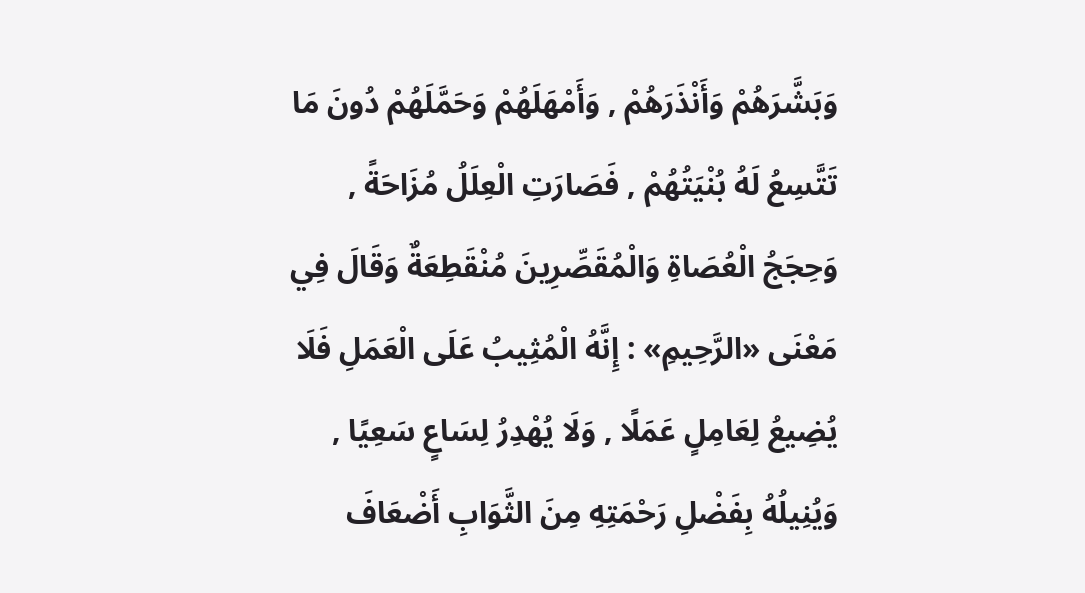وَبَشَّرَهُمْ وَأَنْذَرَهُمْ , وَأَمْهَلَهُمْ وَحَمَّلَهُمْ دُونَ مَا تَتَّسِعُ لَهُ بُنْيَتُهُمْ , فَصَارَتِ الْعِلَلُ مُزَاحَةً , وَحِجَجُ الْعُصَاةِ وَالْمُقَصِّرِينَ مُنْقَطِعَةٌ وَقَالَ فِي مَعْنَى «الرَّحِيمِ» : إِنَّهُ الْمُثِيبُ عَلَى الْعَمَلِ فَلَا يُضِيعُ لِعَامِلٍ عَمَلًا , وَلَا يُهْدِرُ لِسَاعٍ سَعِيًا , وَيُنِيلُهُ بِفَضْلِ رَحْمَتِهِ مِنَ الثَّوَابِ أَضْعَافَ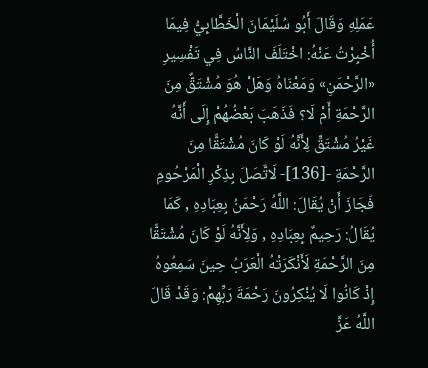عَمَلِهِ وَقَالَ أَبُو سُلَيْمَانَ الْخَطَّابِيُّ فِيمَا أُخْبِرْتُ عَنْهُ: اخْتَلَفَ النَّاسُ فِي تَفْسِيرِ «الرَّحْمَنِ» وَمَعْنَاهُ وَهَلْ هُوَ مُشْتَقٌّ مِنَ الرَّحْمَةِ أَمْ لَا؟ فَذَهَبَ بَعْضُهُمْ إِلَى أَنَّهُ غَيْرُ مُشْتَقٍّ لِأَنَّهُ لَوْ كَانَ مُشْتَقًّا مِنَ الرَّحْمَةِ -[136]- لَاتَّصَلَ بِذِكْرِ الْمَرْحُومِ فَجَازَ أَنْ يُقَالَ: اللَّهُ رَحْمَنُ بِعِبَادِهِ , كَمَا يُقَالُ: رَحِيمٌ بِعِبَادِهِ , وَلِأَنَّهُ لَوْ كَانَ مُشْتَقًّا مِنَ الرَّحْمَةِ لَأَنْكَرَتْهُ الْعَرَبُ حِينَ سَمِعُوهُ إِذْ كَانُوا لَا يُنْكِرُونَ رَحْمَةَ رَبِّهِمْ: وَقَدْ قَالَ اللَّهُ عَزَّ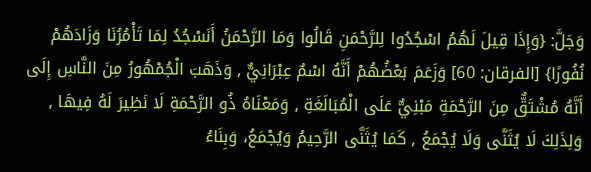وَجَلَّ: {وَإِذَا قِيلَ لَهُمُ اسْجُدُوا لِلرَّحْمَنِ قَالُوا وَمَا الرَّحْمَنُ أَنَسْجُدُ لِمَا تَأْمُرُنَا وَزَادَهُمْ نُفُورًا} [الفرقان: 60] وَزَعَمَ بَعْضُهُمْ أَنَّهُ اسْمٌ عِبْرَانِيٌّ , وَذَهَبَ الْجُمْهُورُ مِنَ النَّاسِ إِلَى أَنَّهُ مُشْتَقٌّ مِنَ الرَّحْمَةِ مَبْنِيٌّ عَلَى الْمُبَالَغَةِ , وَمَعْنَاهُ ذُو الرَّحْمَةِ لَا نَظِيرَ لَهُ فِيهَا , وَلِذَلِكَ لَا يُثَنَّى وَلَا يُجْمَعُ , كَمَا يُثَنَّى الرَّحِيمُ وَيُجْمَعُ، وَبِنَاءُ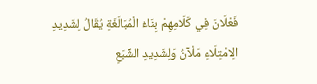فَعْلَانَ فِي كَلَامِهِمْ بِنَاءُ الْمُبَالَغَةِ يُقَالُ لِشَدِيدِ الِامْتِلَاءِ مَلْآنُ وَلِشَدِيدِ الشِّبَعِ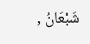شَبْعَانُ ,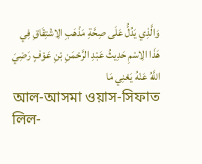وَالَّذِي يَدُلُّ عَلَى صِحَّةِ مَذْهَبِ الِاشْتِقَاقِ فِي هَذَا الِاسْمِ حَدِيثُ عَبْدِ الرَّحْمَنِ بْنِ عَوْفٍ رَضِيَ اللَّهُ عَنْهُ يَعْنِي مَا
আল-আসমা ওয়াস-সিফাত লিল-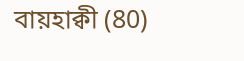বায়হাক্বী (80)